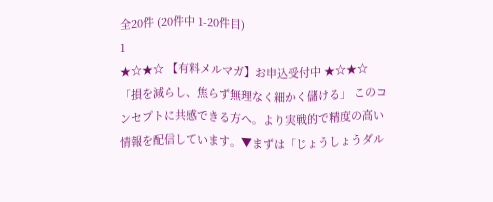全20件 (20件中 1-20件目)
1
★☆★☆ 【有料メルマガ】お申込受付中 ★☆★☆「損を減らし、焦らず無理なく細かく儲ける」 このコンセプトに共感できる方へ。より実戦的で精度の高い情報を配信しています。▼まずは「じょうしょうダル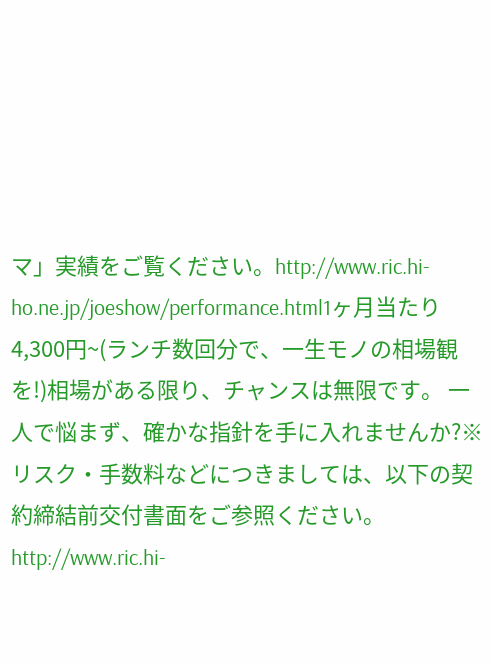マ」実績をご覧ください。http://www.ric.hi-ho.ne.jp/joeshow/performance.html1ヶ月当たり4,300円~(ランチ数回分で、一生モノの相場観を!)相場がある限り、チャンスは無限です。 一人で悩まず、確かな指針を手に入れませんか?※リスク・手数料などにつきましては、以下の契約締結前交付書面をご参照ください。http://www.ric.hi-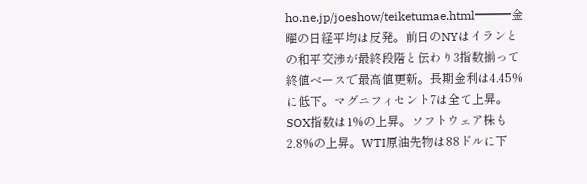ho.ne.jp/joeshow/teiketumae.html━━━金曜の日経平均は反発。前日のNYはイランとの和平交渉が最終段階と伝わり3指数揃って終値ベースで最高値更新。長期金利は4.45%に低下。マグニフィセント7は全て上昇。SOX指数は1%の上昇。ソフトウェア株も2.8%の上昇。WTI原油先物は88ドルに下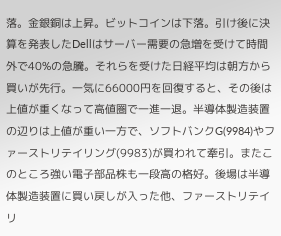落。金銀銅は上昇。ビットコインは下落。引け後に決算を発表したDellはサーバー需要の急増を受けて時間外で40%の急騰。それらを受けた日経平均は朝方から買いが先行。一気に66000円を回復すると、その後は上値が重くなって高値圏で一進一退。半導体製造装置の辺りは上値が重い一方で、ソフトバンクG(9984)やファーストリテイリング(9983)が買われて牽引。またこのところ強い電子部品株も一段高の格好。後場は半導体製造装置に買い戻しが入った他、ファーストリテイリ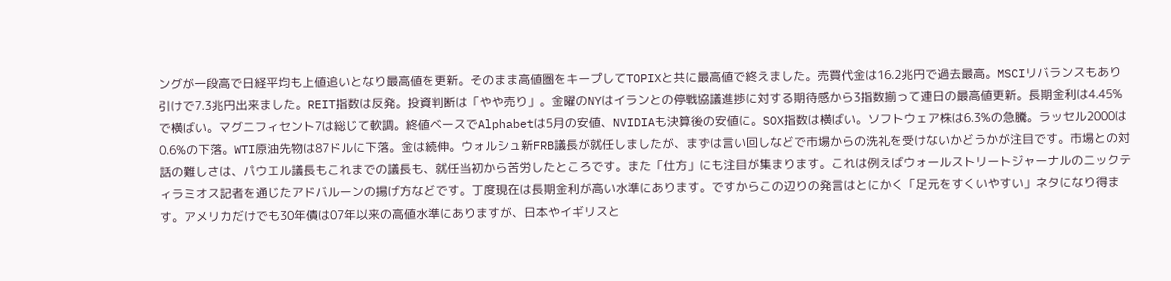ングが一段高で日経平均も上値追いとなり最高値を更新。そのまま高値圏をキープしてTOPIXと共に最高値で終えました。売買代金は16.2兆円で過去最高。MSCIリバランスもあり引けで7.3兆円出来ました。REIT指数は反発。投資判断は「やや売り」。金曜のNYはイランとの停戦協議進捗に対する期待感から3指数揃って連日の最高値更新。長期金利は4.45%で横ばい。マグニフィセント7は総じて軟調。終値ベースでAlphabetは5月の安値、NVIDIAも決算後の安値に。SOX指数は横ばい。ソフトウェア株は6.3%の急騰。ラッセル2000は0.6%の下落。WTI原油先物は87ドルに下落。金は続伸。ウォルシュ新FRB議長が就任しましたが、まずは言い回しなどで市場からの洗礼を受けないかどうかが注目です。市場との対話の難しさは、パウエル議長もこれまでの議長も、就任当初から苦労したところです。また「仕方」にも注目が集まります。これは例えばウォールストリートジャーナルのニックティラミオス記者を通じたアドバルーンの揚げ方などです。丁度現在は長期金利が高い水準にあります。ですからこの辺りの発言はとにかく「足元をすくいやすい」ネタになり得ます。アメリカだけでも30年債は07年以来の高値水準にありますが、日本やイギリスと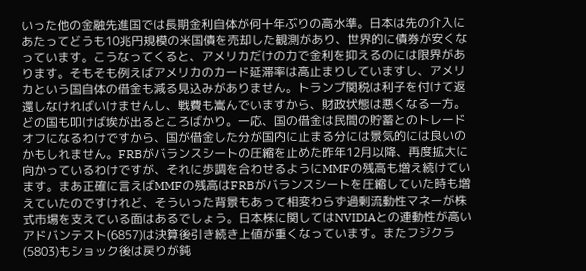いった他の金融先進国では長期金利自体が何十年ぶりの高水準。日本は先の介入にあたってどうも10兆円規模の米国債を売却した観測があり、世界的に債券が安くなっています。こうなってくると、アメリカだけの力で金利を抑えるのには限界があります。そもそも例えばアメリカのカード延滞率は高止まりしていますし、アメリカという国自体の借金も減る見込みがありません。トランプ関税は利子を付けて返還しなければいけませんし、戦費も嵩んでいますから、財政状態は悪くなる一方。どの国も叩けば埃が出るところばかり。一応、国の借金は民間の貯蓄とのトレードオフになるわけですから、国が借金した分が国内に止まる分には景気的には良いのかもしれません。FRBがバランスシートの圧縮を止めた昨年12月以降、再度拡大に向かっているわけですが、それに歩調を合わせるようにMMFの残高も増え続けています。まあ正確に言えばMMFの残高はFRBがバランスシートを圧縮していた時も増えていたのですけれど、そういった背景もあって相変わらず過剰流動性マネーが株式市場を支えている面はあるでしょう。日本株に関してはNVIDIAとの連動性が高いアドバンテスト(6857)は決算後引き続き上値が重くなっています。またフジクラ(5803)もショック後は戻りが鈍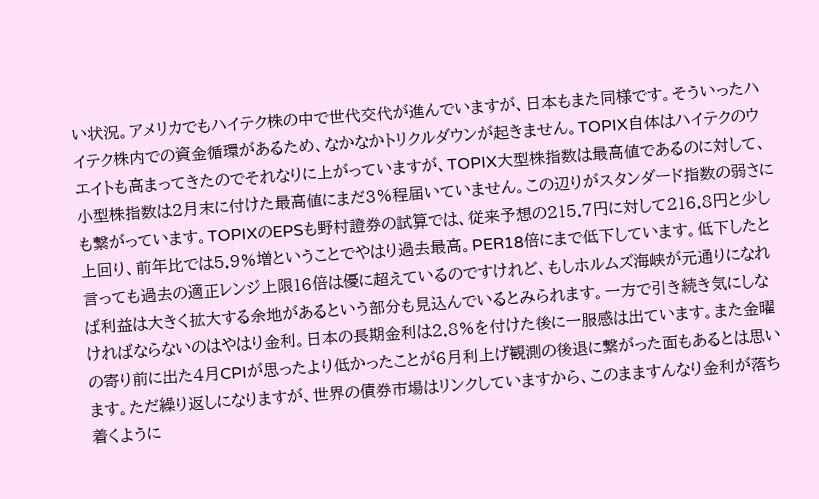い状況。アメリカでもハイテク株の中で世代交代が進んでいますが、日本もまた同様です。そういったハイテク株内での資金循環があるため、なかなかトリクルダウンが起きません。TOPIX自体はハイテクのウエイトも高まってきたのでそれなりに上がっていますが、TOPIX大型株指数は最高値であるのに対して、小型株指数は2月末に付けた最高値にまだ3%程届いていません。この辺りがスタンダード指数の弱さにも繋がっています。TOPIXのEPSも野村證券の試算では、従来予想の215.7円に対して216.8円と少し上回り、前年比では5.9%増ということでやはり過去最高。PER18倍にまで低下しています。低下したと言っても過去の適正レンジ上限16倍は優に超えているのですけれど、もしホルムズ海峡が元通りになれば利益は大きく拡大する余地があるという部分も見込んでいるとみられます。一方で引き続き気にしなければならないのはやはり金利。日本の長期金利は2.8%を付けた後に一服感は出ています。また金曜の寄り前に出た4月CPIが思ったより低かったことが6月利上げ観測の後退に繋がった面もあるとは思います。ただ繰り返しになりますが、世界の債券市場はリンクしていますから、このまますんなり金利が落ち着くように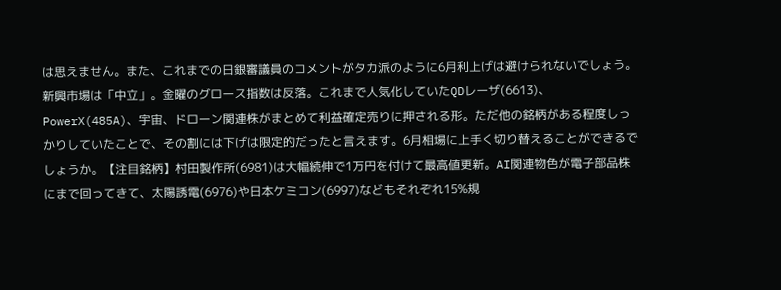は思えません。また、これまでの日銀審議員のコメントがタカ派のように6月利上げは避けられないでしょう。新興市場は「中立」。金曜のグロース指数は反落。これまで人気化していたQDレーザ(6613)、PowerX(485A)、宇宙、ドローン関連株がまとめて利益確定売りに押される形。ただ他の銘柄がある程度しっかりしていたことで、その割には下げは限定的だったと言えます。6月相場に上手く切り替えることができるでしょうか。【注目銘柄】村田製作所(6981)は大幅続伸で1万円を付けて最高値更新。AI関連物色が電子部品株にまで回ってきて、太陽誘電(6976)や日本ケミコン(6997)などもそれぞれ15%規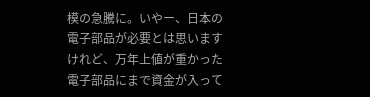模の急騰に。いやー、日本の電子部品が必要とは思いますけれど、万年上値が重かった電子部品にまで資金が入って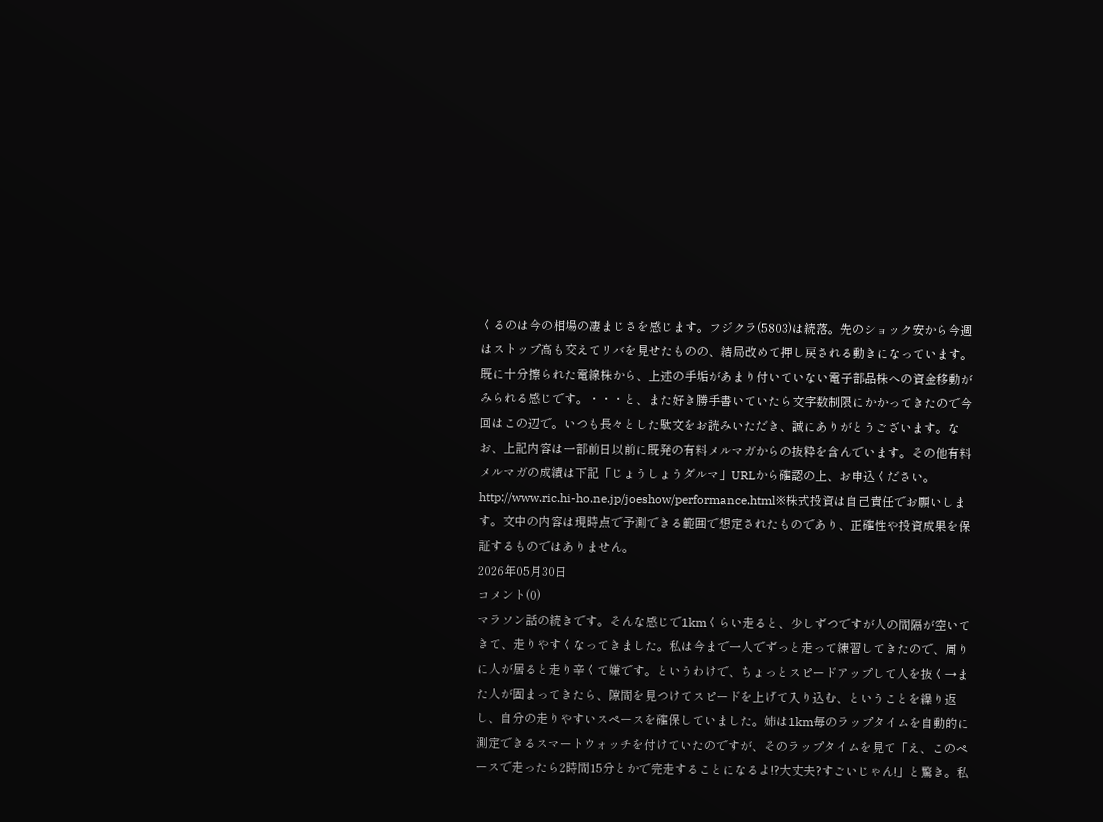くるのは今の相場の凄まじさを感じます。フジクラ(5803)は続落。先のショック安から今週はストップ高も交えてリバを見せたものの、結局改めて押し戻される動きになっています。既に十分擦られた電線株から、上述の手垢があまり付いていない電子部品株への資金移動がみられる感じです。・・・と、また好き勝手書いていたら文字数制限にかかってきたので今回はこの辺で。いつも長々とした駄文をお読みいただき、誠にありがとうございます。なお、上記内容は一部前日以前に既発の有料メルマガからの抜粋を含んでいます。その他有料メルマガの成績は下記「じょうしょうダルマ」URLから確認の上、お申込ください。http://www.ric.hi-ho.ne.jp/joeshow/performance.html※株式投資は自己責任でお願いします。文中の内容は現時点で予測できる範囲で想定されたものであり、正確性や投資成果を保証するものではありません。
2026年05月30日
コメント(0)
マラソン話の続きです。そんな感じで1kmくらい走ると、少しずつですが人の間隔が空いてきて、走りやすくなってきました。私は今まで一人でずっと走って練習してきたので、周りに人が居ると走り辛くて嫌です。というわけで、ちょっとスピードアップして人を抜く→また人が固まってきたら、隙間を見つけてスピードを上げて入り込む、ということを繰り返し、自分の走りやすいスペースを確保していました。姉は1km毎のラップタイムを自動的に測定できるスマートウォッチを付けていたのですが、そのラップタイムを見て「え、このペースで走ったら2時間15分とかで完走することになるよ!?大丈夫?すごいじゃん!」と驚き。私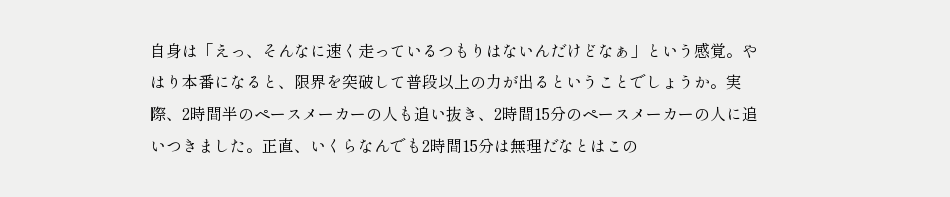自身は「えっ、そんなに速く走っているつもりはないんだけどなぁ」という感覚。やはり本番になると、限界を突破して普段以上の力が出るということでしょうか。実際、2時間半のペースメーカーの人も追い抜き、2時間15分のペースメーカーの人に追いつきました。正直、いくらなんでも2時間15分は無理だなとはこの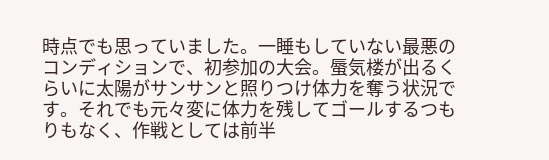時点でも思っていました。一睡もしていない最悪のコンディションで、初参加の大会。蜃気楼が出るくらいに太陽がサンサンと照りつけ体力を奪う状況です。それでも元々変に体力を残してゴールするつもりもなく、作戦としては前半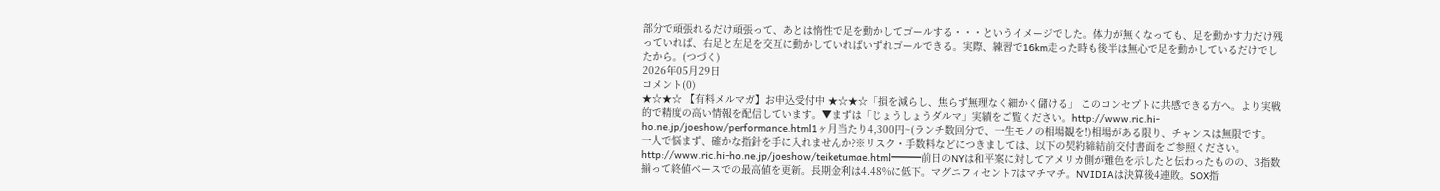部分で頑張れるだけ頑張って、あとは惰性で足を動かしてゴールする・・・というイメージでした。体力が無くなっても、足を動かす力だけ残っていれば、右足と左足を交互に動かしていればいずれゴールできる。実際、練習で16km走った時も後半は無心で足を動かしているだけでしたから。(つづく)
2026年05月29日
コメント(0)
★☆★☆ 【有料メルマガ】お申込受付中 ★☆★☆「損を減らし、焦らず無理なく細かく儲ける」 このコンセプトに共感できる方へ。より実戦的で精度の高い情報を配信しています。▼まずは「じょうしょうダルマ」実績をご覧ください。http://www.ric.hi-ho.ne.jp/joeshow/performance.html1ヶ月当たり4,300円~(ランチ数回分で、一生モノの相場観を!)相場がある限り、チャンスは無限です。 一人で悩まず、確かな指針を手に入れませんか?※リスク・手数料などにつきましては、以下の契約締結前交付書面をご参照ください。http://www.ric.hi-ho.ne.jp/joeshow/teiketumae.html━━━前日のNYは和平案に対してアメリカ側が難色を示したと伝わったものの、3指数揃って終値ベースでの最高値を更新。長期金利は4.48%に低下。マグニフィセント7はマチマチ。NVIDIAは決算後4連敗。SOX指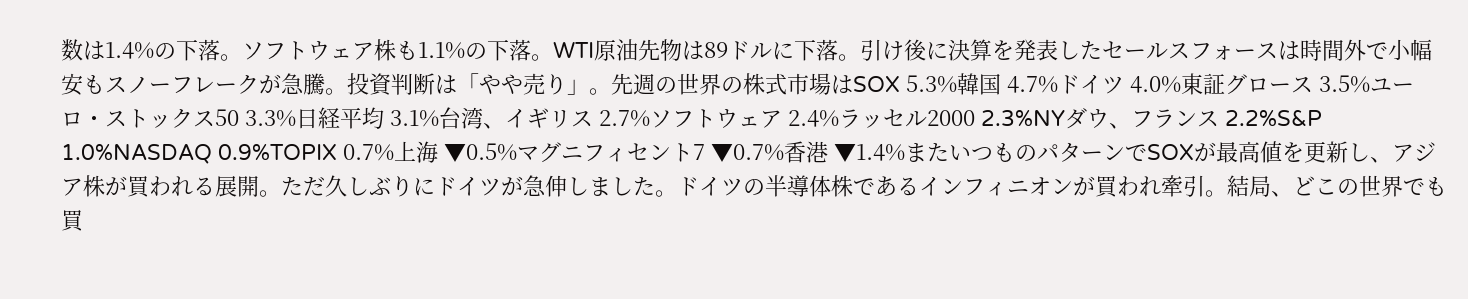数は1.4%の下落。ソフトウェア株も1.1%の下落。WTI原油先物は89ドルに下落。引け後に決算を発表したセールスフォースは時間外で小幅安もスノーフレークが急騰。投資判断は「やや売り」。先週の世界の株式市場はSOX 5.3%韓国 4.7%ドイツ 4.0%東証グロース 3.5%ユーロ・ストックス50 3.3%日経平均 3.1%台湾、イギリス 2.7%ソフトウェア 2.4%ラッセル2000 2.3%NYダウ、フランス 2.2%S&P 1.0%NASDAQ 0.9%TOPIX 0.7%上海 ▼0.5%マグニフィセント7 ▼0.7%香港 ▼1.4%またいつものパターンでSOXが最高値を更新し、アジア株が買われる展開。ただ久しぶりにドイツが急伸しました。ドイツの半導体株であるインフィニオンが買われ牽引。結局、どこの世界でも買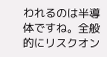われるのは半導体ですね。全般的にリスクオン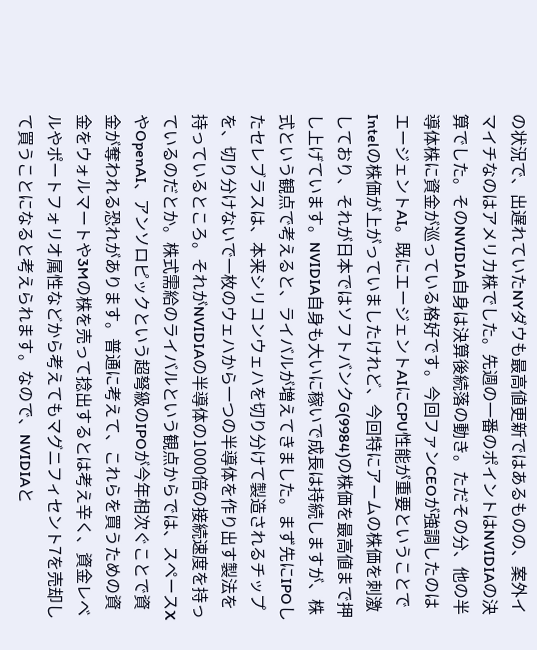の状況で、出遅れていたNYダウも最高値更新ではあるものの、案外イマイチなのはアメリカ株でした。先週の一番のポイントはNVIDIAの決算でした。そのNVIDIA自身は決算後続落の動き。ただその分、他の半導体株に資金が巡っている格好です。今回ファンCEOが強調したのはエージェントAI。既にエージェントAIにCPU性能が重要ということでIntelの株価が上がっていましたけれど、今回特にアームの株価を刺激しており、それが日本ではソフトバンクG(9984)の株価を最高値まで押し上げています。NVIDIA自身も大いに稼いで成長は持続しますが、株式という観点で考えると、ライバルが増えてきました。まず先にIPOしたセレブラスは、本来シリコンウェハを切り分けて製造されるチップを、切り分けないで一枚のウェハから一つの半導体を作り出す製法を持っているところ。それがNVIDIAの半導体の1000倍の接続速度を持っているのだとか。株式需給のライバルという観点からでは、スペースXやOpenAI、アンソロピックという超弩級のIPOが今年相次ぐことで資金が奪われる恐れがあります。普通に考えて、これらを買うための資金をウォルマートや3Mの株を売って捻出するとは考え辛く、資金レベルやポートフォリオ属性などから考えてもマグニフィセント7を売却して買うことになると考えられます。なので、NVIDIAと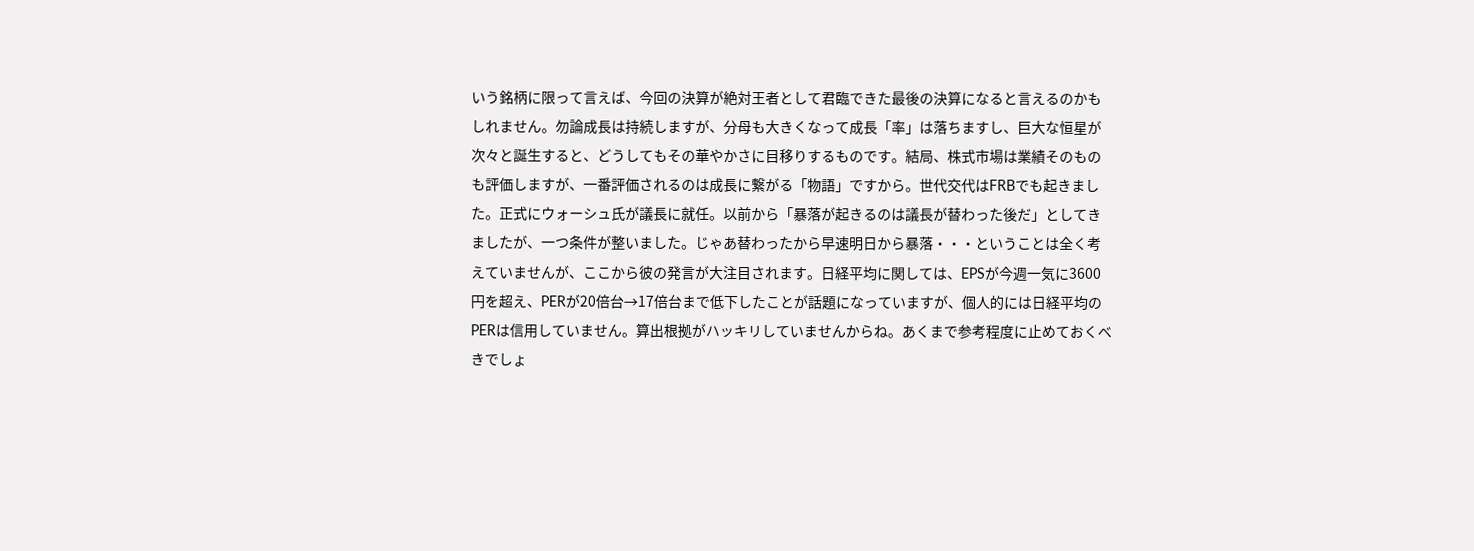いう銘柄に限って言えば、今回の決算が絶対王者として君臨できた最後の決算になると言えるのかもしれません。勿論成長は持続しますが、分母も大きくなって成長「率」は落ちますし、巨大な恒星が次々と誕生すると、どうしてもその華やかさに目移りするものです。結局、株式市場は業績そのものも評価しますが、一番評価されるのは成長に繋がる「物語」ですから。世代交代はFRBでも起きました。正式にウォーシュ氏が議長に就任。以前から「暴落が起きるのは議長が替わった後だ」としてきましたが、一つ条件が整いました。じゃあ替わったから早速明日から暴落・・・ということは全く考えていませんが、ここから彼の発言が大注目されます。日経平均に関しては、EPSが今週一気に3600円を超え、PERが20倍台→17倍台まで低下したことが話題になっていますが、個人的には日経平均のPERは信用していません。算出根拠がハッキリしていませんからね。あくまで参考程度に止めておくべきでしょ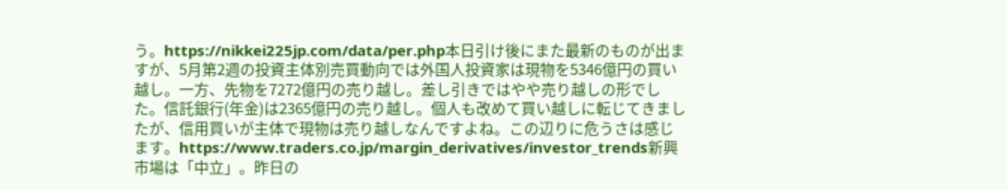う。https://nikkei225jp.com/data/per.php本日引け後にまた最新のものが出ますが、5月第2週の投資主体別売買動向では外国人投資家は現物を5346億円の買い越し。一方、先物を7272億円の売り越し。差し引きではやや売り越しの形でした。信託銀行(年金)は2365億円の売り越し。個人も改めて買い越しに転じてきましたが、信用買いが主体で現物は売り越しなんですよね。この辺りに危うさは感じます。https://www.traders.co.jp/margin_derivatives/investor_trends新興市場は「中立」。昨日の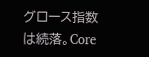グロース指数は続落。Core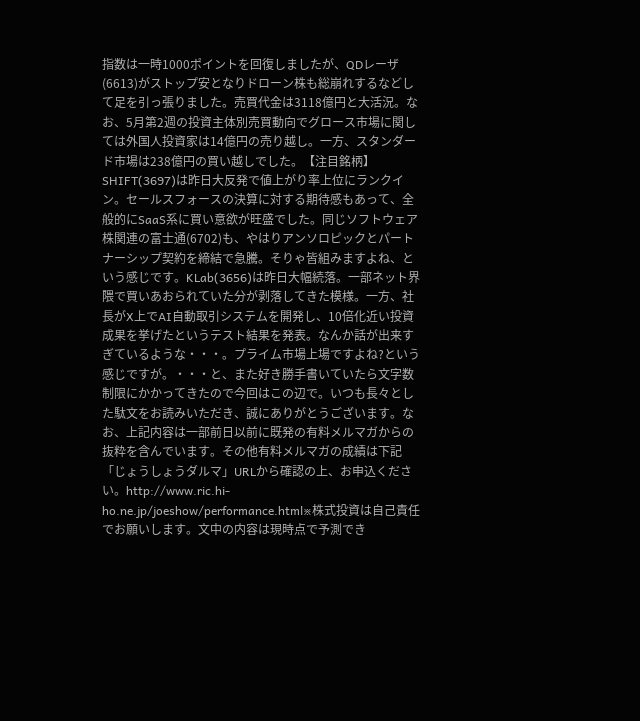指数は一時1000ポイントを回復しましたが、QDレーザ(6613)がストップ安となりドローン株も総崩れするなどして足を引っ張りました。売買代金は3118億円と大活況。なお、5月第2週の投資主体別売買動向でグロース市場に関しては外国人投資家は14億円の売り越し。一方、スタンダード市場は238億円の買い越しでした。【注目銘柄】SHIFT(3697)は昨日大反発で値上がり率上位にランクイン。セールスフォースの決算に対する期待感もあって、全般的にSaaS系に買い意欲が旺盛でした。同じソフトウェア株関連の富士通(6702)も、やはりアンソロピックとパートナーシップ契約を締結で急騰。そりゃ皆組みますよね、という感じです。KLab(3656)は昨日大幅続落。一部ネット界隈で買いあおられていた分が剥落してきた模様。一方、社長がX上でAI自動取引システムを開発し、10倍化近い投資成果を挙げたというテスト結果を発表。なんか話が出来すぎているような・・・。プライム市場上場ですよね?という感じですが。・・・と、また好き勝手書いていたら文字数制限にかかってきたので今回はこの辺で。いつも長々とした駄文をお読みいただき、誠にありがとうございます。なお、上記内容は一部前日以前に既発の有料メルマガからの抜粋を含んでいます。その他有料メルマガの成績は下記「じょうしょうダルマ」URLから確認の上、お申込ください。http://www.ric.hi-ho.ne.jp/joeshow/performance.html※株式投資は自己責任でお願いします。文中の内容は現時点で予測でき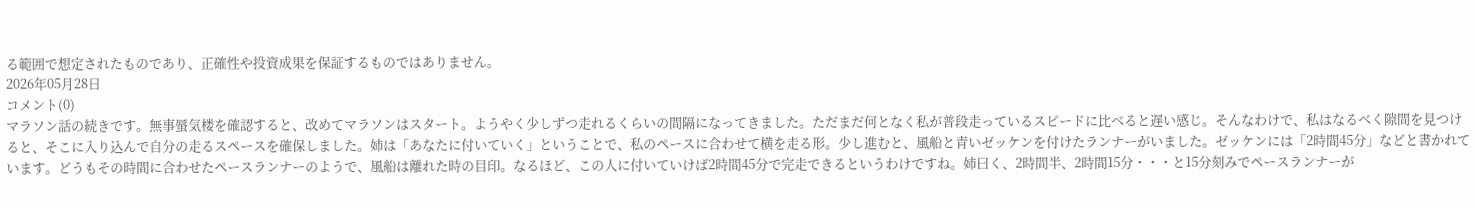る範囲で想定されたものであり、正確性や投資成果を保証するものではありません。
2026年05月28日
コメント(0)
マラソン話の続きです。無事蜃気楼を確認すると、改めてマラソンはスタート。ようやく少しずつ走れるくらいの間隔になってきました。ただまだ何となく私が普段走っているスピードに比べると遅い感じ。そんなわけで、私はなるべく隙間を見つけると、そこに入り込んで自分の走るスペースを確保しました。姉は「あなたに付いていく」ということで、私のペースに合わせて横を走る形。少し進むと、風船と青いゼッケンを付けたランナーがいました。ゼッケンには「2時間45分」などと書かれています。どうもその時間に合わせたペースランナーのようで、風船は離れた時の目印。なるほど、この人に付いていけば2時間45分で完走できるというわけですね。姉曰く、2時間半、2時間15分・・・と15分刻みでペースランナーが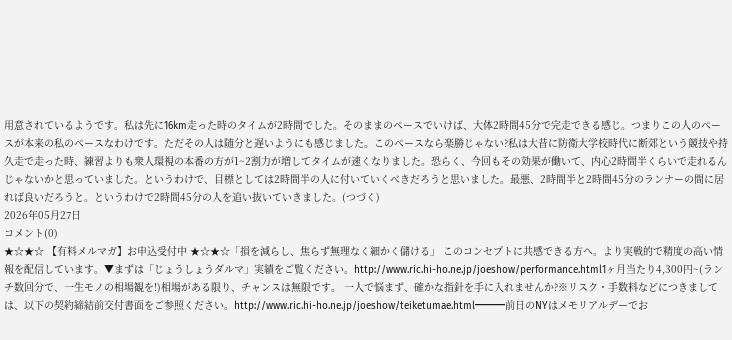用意されているようです。私は先に16km走った時のタイムが2時間でした。そのままのペースでいけば、大体2時間45分で完走できる感じ。つまりこの人のペースが本来の私のペースなわけです。ただその人は随分と遅いようにも感じました。このペースなら楽勝じゃない?私は大昔に防衛大学校時代に断郊という競技や持久走で走った時、練習よりも衆人環視の本番の方が1~2割力が増してタイムが速くなりました。恐らく、今回もその効果が働いて、内心2時間半くらいで走れるんじゃないかと思っていました。というわけで、目標としては2時間半の人に付いていくべきだろうと思いました。最悪、2時間半と2時間45分のランナーの間に居れば良いだろうと。というわけで2時間45分の人を追い抜いていきました。(つづく)
2026年05月27日
コメント(0)
★☆★☆ 【有料メルマガ】お申込受付中 ★☆★☆「損を減らし、焦らず無理なく細かく儲ける」 このコンセプトに共感できる方へ。より実戦的で精度の高い情報を配信しています。▼まずは「じょうしょうダルマ」実績をご覧ください。http://www.ric.hi-ho.ne.jp/joeshow/performance.html1ヶ月当たり4,300円~(ランチ数回分で、一生モノの相場観を!)相場がある限り、チャンスは無限です。 一人で悩まず、確かな指針を手に入れませんか?※リスク・手数料などにつきましては、以下の契約締結前交付書面をご参照ください。http://www.ric.hi-ho.ne.jp/joeshow/teiketumae.html━━━前日のNYはメモリアルデーでお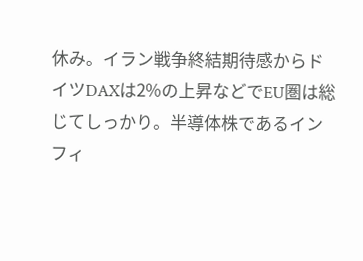休み。イラン戦争終結期待感からドイツDAXは2%の上昇などでEU圏は総じてしっかり。半導体株であるインフィ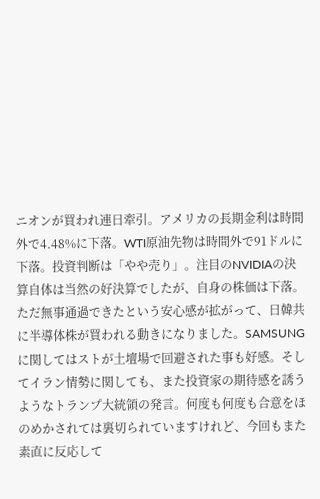ニオンが買われ連日牽引。アメリカの長期金利は時間外で4.48%に下落。WTI原油先物は時間外で91ドルに下落。投資判断は「やや売り」。注目のNVIDIAの決算自体は当然の好決算でしたが、自身の株価は下落。ただ無事通過できたという安心感が拡がって、日韓共に半導体株が買われる動きになりました。SAMSUNGに関してはストが土壇場で回避された事も好感。そしてイラン情勢に関しても、また投資家の期待感を誘うようなトランプ大統領の発言。何度も何度も合意をほのめかされては裏切られていますけれど、今回もまた素直に反応して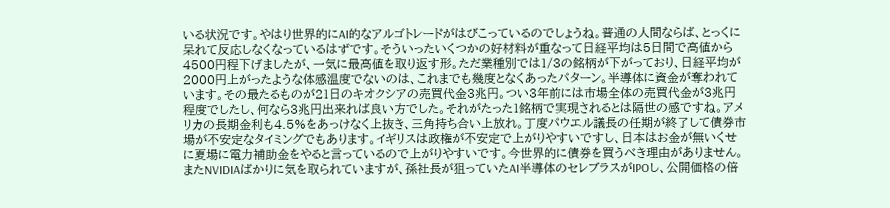いる状況です。やはり世界的にAI的なアルゴトレードがはびこっているのでしょうね。普通の人間ならば、とっくに呆れて反応しなくなっているはずです。そういったいくつかの好材料が重なって日経平均は5日間で高値から4500円程下げましたが、一気に最高値を取り返す形。ただ業種別では1/3の銘柄が下がっており、日経平均が2000円上がったような体感温度でないのは、これまでも幾度となくあったパターン。半導体に資金が奪われています。その最たるものが21日のキオクシアの売買代金3兆円。つい3年前には市場全体の売買代金が3兆円程度でしたし、何なら3兆円出来れば良い方でした。それがたった1銘柄で実現されるとは隔世の感ですね。アメリカの長期金利も4.5%をあっけなく上抜き、三角持ち合い上放れ。丁度パウエル議長の任期が終了して債券市場が不安定なタイミングでもあります。イギリスは政権が不安定で上がりやすいですし、日本はお金が無いくせに夏場に電力補助金をやると言っているので上がりやすいです。今世界的に債券を買うべき理由がありません。またNVIDIAばかりに気を取られていますが、孫社長が狙っていたAI半導体のセレブラスがIPOし、公開価格の倍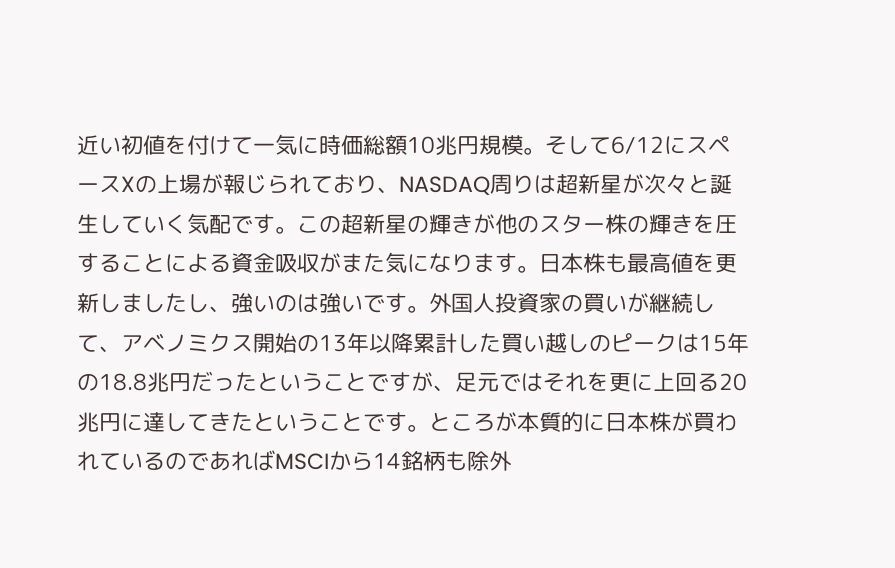近い初値を付けて一気に時価総額10兆円規模。そして6/12にスペースXの上場が報じられており、NASDAQ周りは超新星が次々と誕生していく気配です。この超新星の輝きが他のスター株の輝きを圧することによる資金吸収がまた気になります。日本株も最高値を更新しましたし、強いのは強いです。外国人投資家の買いが継続して、アベノミクス開始の13年以降累計した買い越しのピークは15年の18.8兆円だったということですが、足元ではそれを更に上回る20兆円に達してきたということです。ところが本質的に日本株が買われているのであればMSCIから14銘柄も除外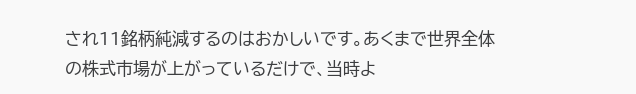され11銘柄純減するのはおかしいです。あくまで世界全体の株式市場が上がっているだけで、当時よ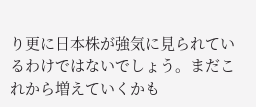り更に日本株が強気に見られているわけではないでしょう。まだこれから増えていくかも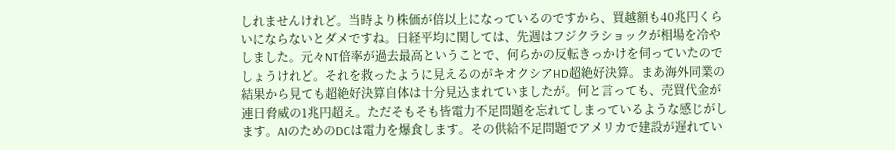しれませんけれど。当時より株価が倍以上になっているのですから、買越額も40兆円くらいにならないとダメですね。日経平均に関しては、先週はフジクラショックが相場を冷やしました。元々NT倍率が過去最高ということで、何らかの反転きっかけを伺っていたのでしょうけれど。それを救ったように見えるのがキオクシアHD超絶好決算。まあ海外同業の結果から見ても超絶好決算自体は十分見込まれていましたが。何と言っても、売買代金が連日脅威の1兆円超え。ただそもそも皆電力不足問題を忘れてしまっているような感じがします。AIのためのDCは電力を爆食します。その供給不足問題でアメリカで建設が遅れてい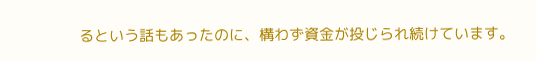るという話もあったのに、構わず資金が投じられ続けています。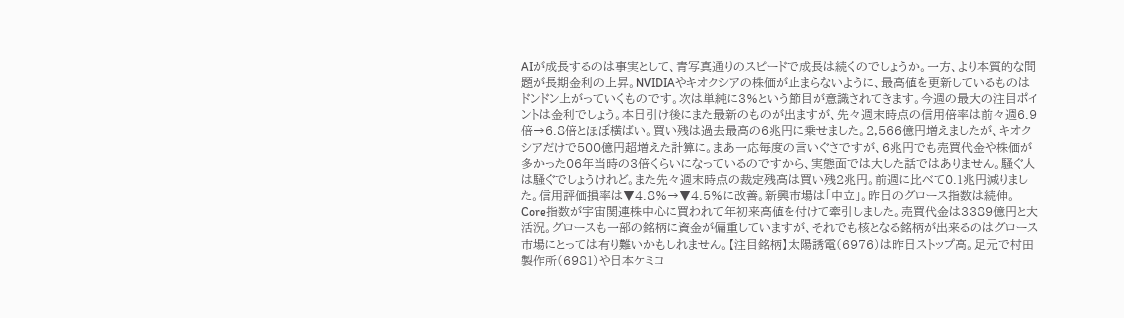AIが成長するのは事実として、青写真通りのスピードで成長は続くのでしょうか。一方、より本質的な問題が長期金利の上昇。NVIDIAやキオクシアの株価が止まらないように、最高値を更新しているものはドンドン上がっていくものです。次は単純に3%という節目が意識されてきます。今週の最大の注目ポイントは金利でしょう。本日引け後にまた最新のものが出ますが、先々週末時点の信用倍率は前々週6.9倍→6.8倍とほぼ横ばい。買い残は過去最高の6兆円に乗せました。2,566億円増えましたが、キオクシアだけで500億円超増えた計算に。まあ一応毎度の言いぐさですが、6兆円でも売買代金や株価が多かった06年当時の3倍くらいになっているのですから、実態面では大した話ではありません。騒ぐ人は騒ぐでしょうけれど。また先々週末時点の裁定残高は買い残2兆円。前週に比べて0.1兆円減りました。信用評価損率は▼4.8%→▼4.5%に改善。新興市場は「中立」。昨日のグロース指数は続伸。Core指数が宇宙関連株中心に買われて年初来高値を付けて牽引しました。売買代金は3389億円と大活況。グロースも一部の銘柄に資金が偏重していますが、それでも核となる銘柄が出来るのはグロース市場にとっては有り難いかもしれません。【注目銘柄】太陽誘電(6976)は昨日ストップ高。足元で村田製作所(6981)や日本ケミコ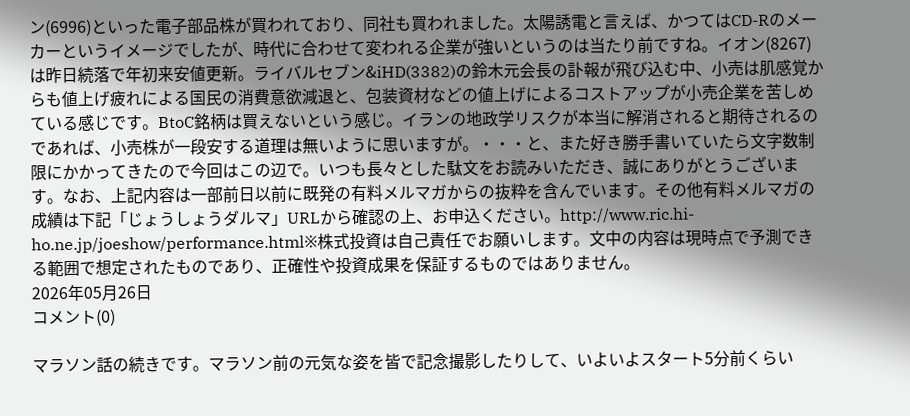ン(6996)といった電子部品株が買われており、同社も買われました。太陽誘電と言えば、かつてはCD-Rのメーカーというイメージでしたが、時代に合わせて変われる企業が強いというのは当たり前ですね。イオン(8267)は昨日続落で年初来安値更新。ライバルセブン&iHD(3382)の鈴木元会長の訃報が飛び込む中、小売は肌感覚からも値上げ疲れによる国民の消費意欲減退と、包装資材などの値上げによるコストアップが小売企業を苦しめている感じです。BtoC銘柄は買えないという感じ。イランの地政学リスクが本当に解消されると期待されるのであれば、小売株が一段安する道理は無いように思いますが。・・・と、また好き勝手書いていたら文字数制限にかかってきたので今回はこの辺で。いつも長々とした駄文をお読みいただき、誠にありがとうございます。なお、上記内容は一部前日以前に既発の有料メルマガからの抜粋を含んでいます。その他有料メルマガの成績は下記「じょうしょうダルマ」URLから確認の上、お申込ください。http://www.ric.hi-ho.ne.jp/joeshow/performance.html※株式投資は自己責任でお願いします。文中の内容は現時点で予測できる範囲で想定されたものであり、正確性や投資成果を保証するものではありません。
2026年05月26日
コメント(0)

マラソン話の続きです。マラソン前の元気な姿を皆で記念撮影したりして、いよいよスタート5分前くらい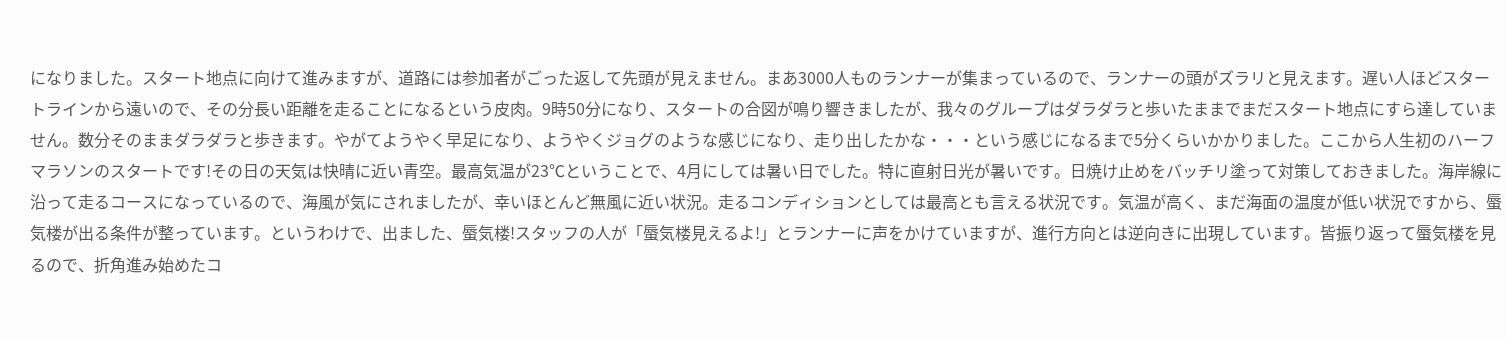になりました。スタート地点に向けて進みますが、道路には参加者がごった返して先頭が見えません。まあ3000人ものランナーが集まっているので、ランナーの頭がズラリと見えます。遅い人ほどスタートラインから遠いので、その分長い距離を走ることになるという皮肉。9時50分になり、スタートの合図が鳴り響きましたが、我々のグループはダラダラと歩いたままでまだスタート地点にすら達していません。数分そのままダラダラと歩きます。やがてようやく早足になり、ようやくジョグのような感じになり、走り出したかな・・・という感じになるまで5分くらいかかりました。ここから人生初のハーフマラソンのスタートです!その日の天気は快晴に近い青空。最高気温が23℃ということで、4月にしては暑い日でした。特に直射日光が暑いです。日焼け止めをバッチリ塗って対策しておきました。海岸線に沿って走るコースになっているので、海風が気にされましたが、幸いほとんど無風に近い状況。走るコンディションとしては最高とも言える状況です。気温が高く、まだ海面の温度が低い状況ですから、蜃気楼が出る条件が整っています。というわけで、出ました、蜃気楼!スタッフの人が「蜃気楼見えるよ!」とランナーに声をかけていますが、進行方向とは逆向きに出現しています。皆振り返って蜃気楼を見るので、折角進み始めたコ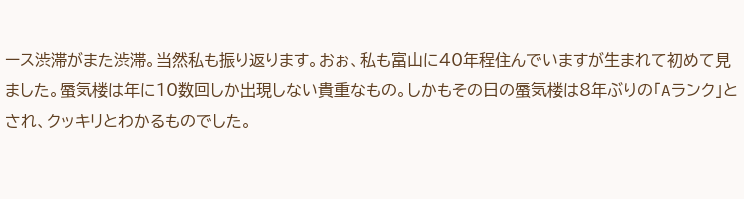ース渋滞がまた渋滞。当然私も振り返ります。おぉ、私も富山に40年程住んでいますが生まれて初めて見ました。蜃気楼は年に10数回しか出現しない貴重なもの。しかもその日の蜃気楼は8年ぶりの「Aランク」とされ、クッキリとわかるものでした。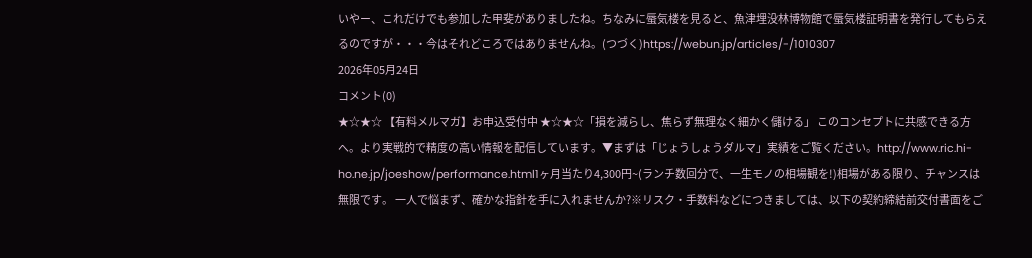いやー、これだけでも参加した甲斐がありましたね。ちなみに蜃気楼を見ると、魚津埋没林博物館で蜃気楼証明書を発行してもらえるのですが・・・今はそれどころではありませんね。(つづく)https://webun.jp/articles/-/1010307
2026年05月24日
コメント(0)
★☆★☆ 【有料メルマガ】お申込受付中 ★☆★☆「損を減らし、焦らず無理なく細かく儲ける」 このコンセプトに共感できる方へ。より実戦的で精度の高い情報を配信しています。▼まずは「じょうしょうダルマ」実績をご覧ください。http://www.ric.hi-ho.ne.jp/joeshow/performance.html1ヶ月当たり4,300円~(ランチ数回分で、一生モノの相場観を!)相場がある限り、チャンスは無限です。 一人で悩まず、確かな指針を手に入れませんか?※リスク・手数料などにつきましては、以下の契約締結前交付書面をご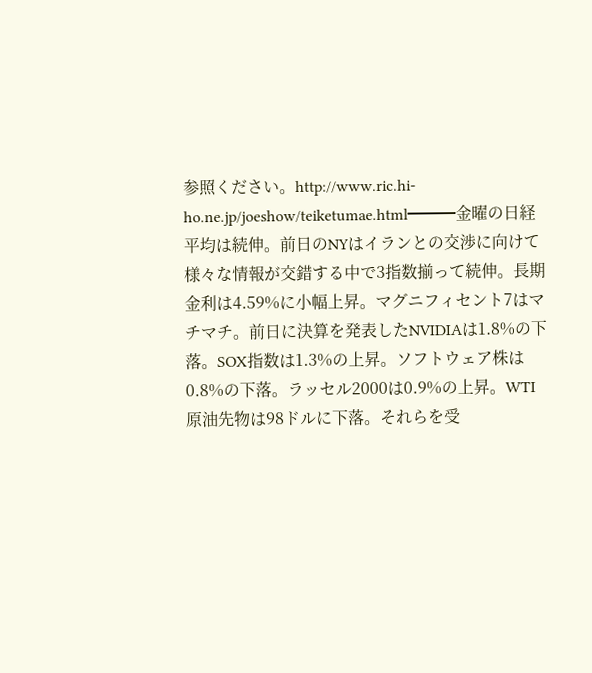参照ください。http://www.ric.hi-ho.ne.jp/joeshow/teiketumae.html━━━金曜の日経平均は続伸。前日のNYはイランとの交渉に向けて様々な情報が交錯する中で3指数揃って続伸。長期金利は4.59%に小幅上昇。マグニフィセント7はマチマチ。前日に決算を発表したNVIDIAは1.8%の下落。SOX指数は1.3%の上昇。ソフトウェア株は0.8%の下落。ラッセル2000は0.9%の上昇。WTI原油先物は98ドルに下落。それらを受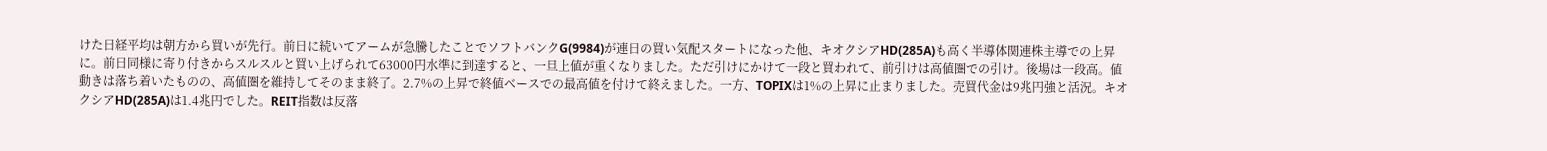けた日経平均は朝方から買いが先行。前日に続いてアームが急騰したことでソフトバンクG(9984)が連日の買い気配スタートになった他、キオクシアHD(285A)も高く半導体関連株主導での上昇に。前日同様に寄り付きからスルスルと買い上げられて63000円水準に到達すると、一旦上値が重くなりました。ただ引けにかけて一段と買われて、前引けは高値圏での引け。後場は一段高。値動きは落ち着いたものの、高値圏を維持してそのまま終了。2.7%の上昇で終値ベースでの最高値を付けて終えました。一方、TOPIXは1%の上昇に止まりました。売買代金は9兆円強と活況。キオクシアHD(285A)は1.4兆円でした。REIT指数は反落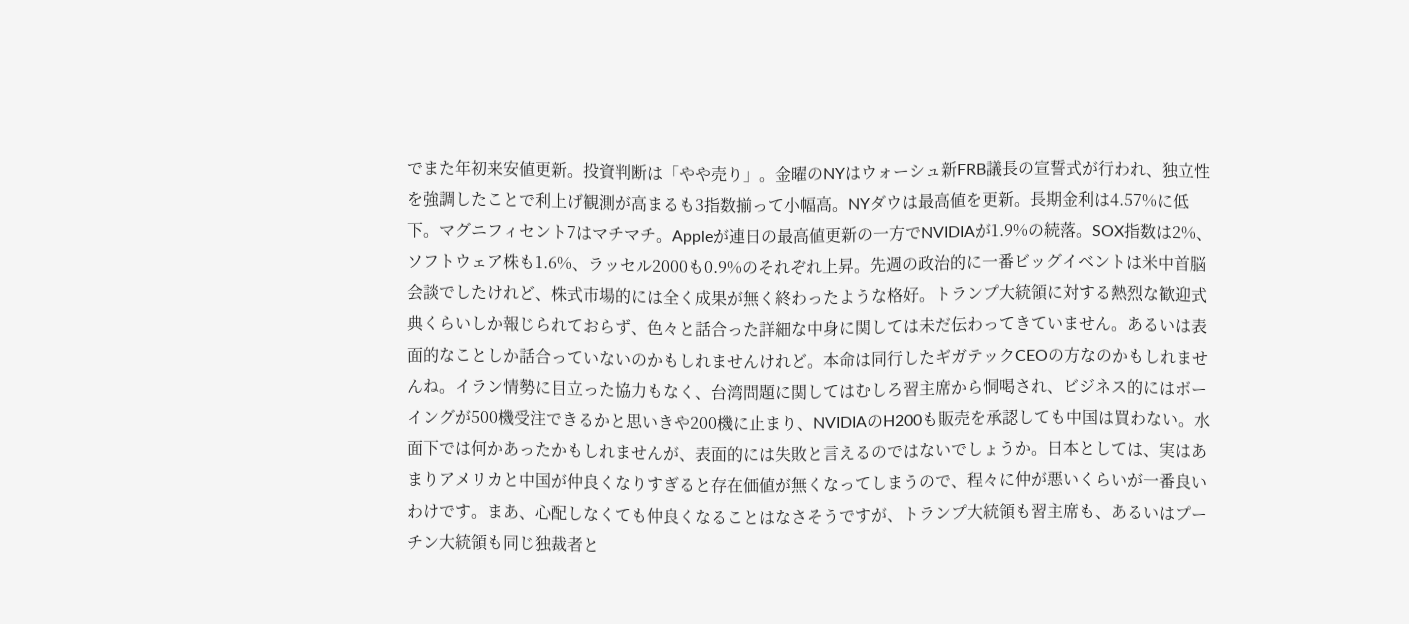でまた年初来安値更新。投資判断は「やや売り」。金曜のNYはウォーシュ新FRB議長の宣誓式が行われ、独立性を強調したことで利上げ観測が高まるも3指数揃って小幅高。NYダウは最高値を更新。長期金利は4.57%に低下。マグニフィセント7はマチマチ。Appleが連日の最高値更新の一方でNVIDIAが1.9%の続落。SOX指数は2%、ソフトウェア株も1.6%、ラッセル2000も0.9%のそれぞれ上昇。先週の政治的に一番ビッグイベントは米中首脳会談でしたけれど、株式市場的には全く成果が無く終わったような格好。トランプ大統領に対する熱烈な歓迎式典くらいしか報じられておらず、色々と話合った詳細な中身に関しては未だ伝わってきていません。あるいは表面的なことしか話合っていないのかもしれませんけれど。本命は同行したギガテックCEOの方なのかもしれませんね。イラン情勢に目立った協力もなく、台湾問題に関してはむしろ習主席から恫喝され、ビジネス的にはボーイングが500機受注できるかと思いきや200機に止まり、NVIDIAのH200も販売を承認しても中国は買わない。水面下では何かあったかもしれませんが、表面的には失敗と言えるのではないでしょうか。日本としては、実はあまりアメリカと中国が仲良くなりすぎると存在価値が無くなってしまうので、程々に仲が悪いくらいが一番良いわけです。まあ、心配しなくても仲良くなることはなさそうですが、トランプ大統領も習主席も、あるいはプーチン大統領も同じ独裁者と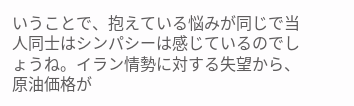いうことで、抱えている悩みが同じで当人同士はシンパシーは感じているのでしょうね。イラン情勢に対する失望から、原油価格が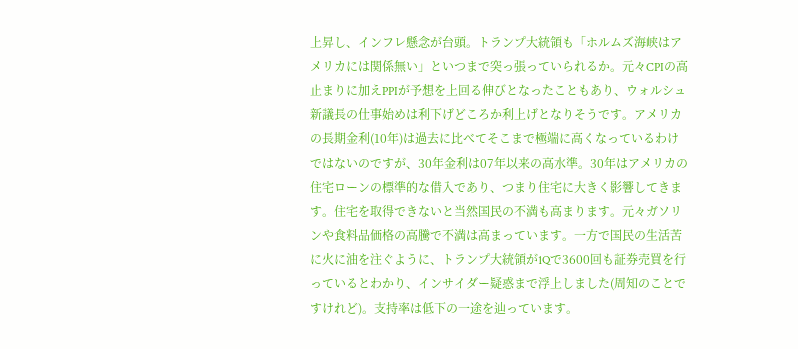上昇し、インフレ懸念が台頭。トランプ大統領も「ホルムズ海峡はアメリカには関係無い」といつまで突っ張っていられるか。元々CPIの高止まりに加えPPIが予想を上回る伸びとなったこともあり、ウォルシュ新議長の仕事始めは利下げどころか利上げとなりそうです。アメリカの長期金利(10年)は過去に比べてそこまで極端に高くなっているわけではないのですが、30年金利は07年以来の高水準。30年はアメリカの住宅ローンの標準的な借入であり、つまり住宅に大きく影響してきます。住宅を取得できないと当然国民の不満も高まります。元々ガソリンや食料品価格の高騰で不満は高まっています。一方で国民の生活苦に火に油を注ぐように、トランプ大統領が1Qで3600回も証券売買を行っているとわかり、インサイダー疑惑まで浮上しました(周知のことですけれど)。支持率は低下の一途を辿っています。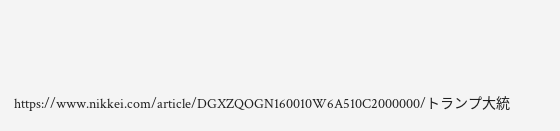https://www.nikkei.com/article/DGXZQOGN160010W6A510C2000000/トランプ大統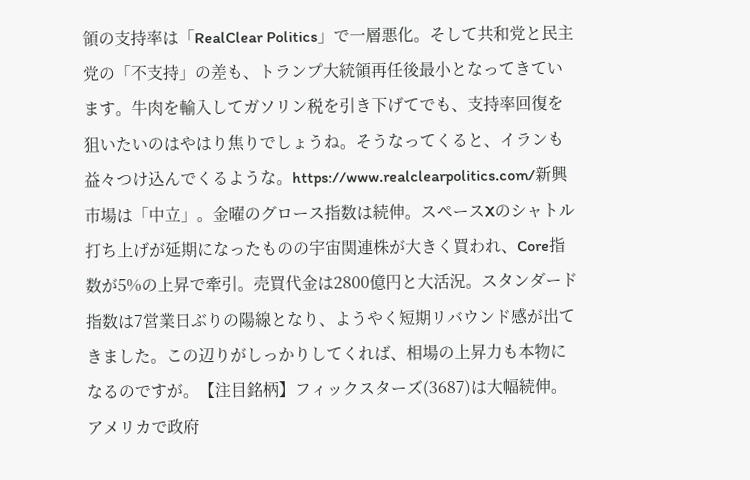領の支持率は「RealClear Politics」で一層悪化。そして共和党と民主党の「不支持」の差も、トランプ大統領再任後最小となってきています。牛肉を輸入してガソリン税を引き下げてでも、支持率回復を狙いたいのはやはり焦りでしょうね。そうなってくると、イランも益々つけ込んでくるような。https://www.realclearpolitics.com/新興市場は「中立」。金曜のグロース指数は続伸。スペースXのシャトル打ち上げが延期になったものの宇宙関連株が大きく買われ、Core指数が5%の上昇で牽引。売買代金は2800億円と大活況。スタンダード指数は7営業日ぶりの陽線となり、ようやく短期リバウンド感が出てきました。この辺りがしっかりしてくれば、相場の上昇力も本物になるのですが。【注目銘柄】フィックスターズ(3687)は大幅続伸。アメリカで政府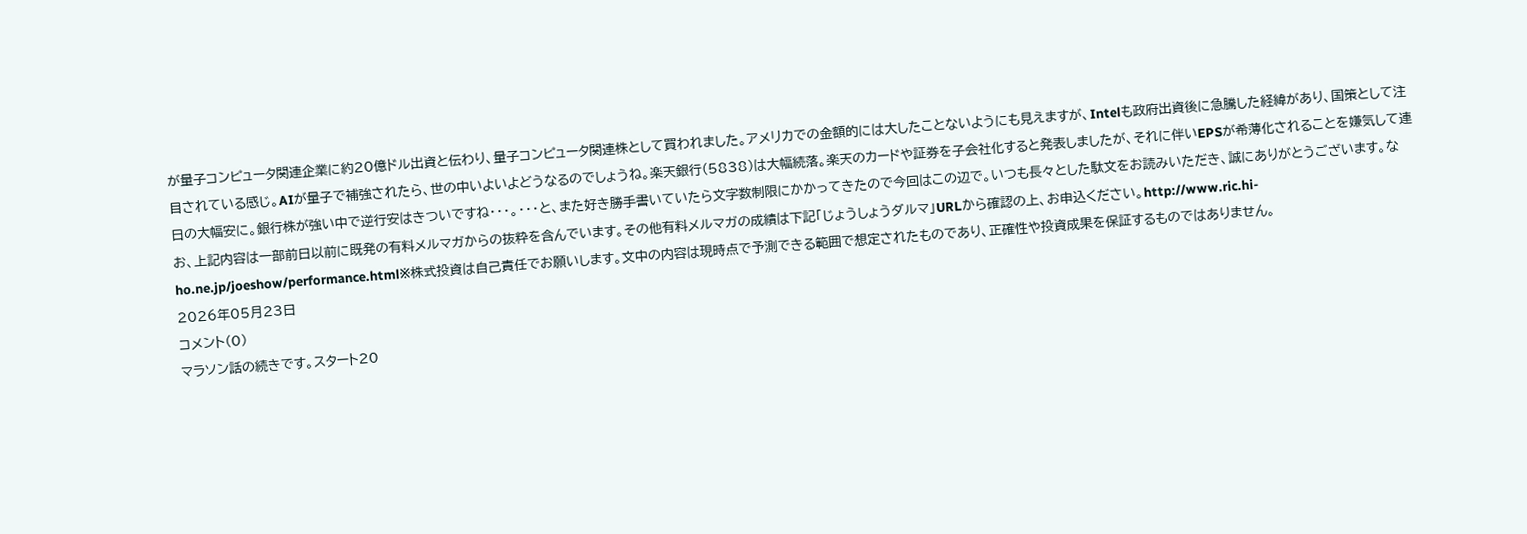が量子コンピュータ関連企業に約20億ドル出資と伝わり、量子コンピュータ関連株として買われました。アメリカでの金額的には大したことないようにも見えますが、Intelも政府出資後に急騰した経緯があり、国策として注目されている感じ。AIが量子で補強されたら、世の中いよいよどうなるのでしょうね。楽天銀行(5838)は大幅続落。楽天のカードや証券を子会社化すると発表しましたが、それに伴いEPSが希薄化されることを嫌気して連日の大幅安に。銀行株が強い中で逆行安はきついですね・・・。・・・と、また好き勝手書いていたら文字数制限にかかってきたので今回はこの辺で。いつも長々とした駄文をお読みいただき、誠にありがとうございます。なお、上記内容は一部前日以前に既発の有料メルマガからの抜粋を含んでいます。その他有料メルマガの成績は下記「じょうしょうダルマ」URLから確認の上、お申込ください。http://www.ric.hi-ho.ne.jp/joeshow/performance.html※株式投資は自己責任でお願いします。文中の内容は現時点で予測できる範囲で想定されたものであり、正確性や投資成果を保証するものではありません。
2026年05月23日
コメント(0)
マラソン話の続きです。スタート20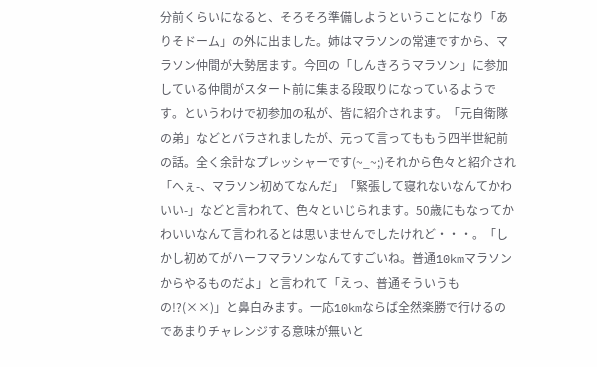分前くらいになると、そろそろ準備しようということになり「ありそドーム」の外に出ました。姉はマラソンの常連ですから、マラソン仲間が大勢居ます。今回の「しんきろうマラソン」に参加している仲間がスタート前に集まる段取りになっているようです。というわけで初参加の私が、皆に紹介されます。「元自衛隊の弟」などとバラされましたが、元って言ってももう四半世紀前の話。全く余計なプレッシャーです(~_~;)それから色々と紹介され「へぇ-、マラソン初めてなんだ」「緊張して寝れないなんてかわいい-」などと言われて、色々といじられます。50歳にもなってかわいいなんて言われるとは思いませんでしたけれど・・・。「しかし初めてがハーフマラソンなんてすごいね。普通10kmマラソンからやるものだよ」と言われて「えっ、普通そういうもの!?(××)」と鼻白みます。一応10kmならば全然楽勝で行けるのであまりチャレンジする意味が無いと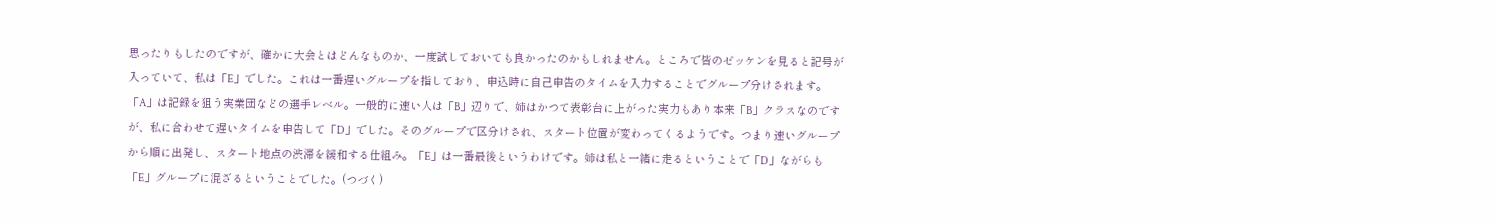思ったりもしたのですが、確かに大会とはどんなものか、一度試しておいても良かったのかもしれません。ところで皆のゼッケンを見ると記号が入っていて、私は「E」でした。これは一番遅いグループを指しており、申込時に自己申告のタイムを入力することでグループ分けされます。「A」は記録を狙う実業団などの選手レベル。一般的に速い人は「B」辺りで、姉はかつて表彰台に上がった実力もあり本来「B」クラスなのですが、私に合わせて遅いタイムを申告して「D」でした。そのグループで区分けされ、スタート位置が変わってくるようです。つまり速いグループから順に出発し、スタート地点の渋滞を緩和する仕組み。「E」は一番最後というわけです。姉は私と一緒に走るということで「D」ながらも「E」グループに混ざるということでした。(つづく)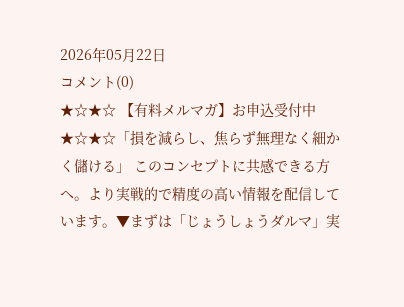2026年05月22日
コメント(0)
★☆★☆ 【有料メルマガ】お申込受付中 ★☆★☆「損を減らし、焦らず無理なく細かく儲ける」 このコンセプトに共感できる方へ。より実戦的で精度の高い情報を配信しています。▼まずは「じょうしょうダルマ」実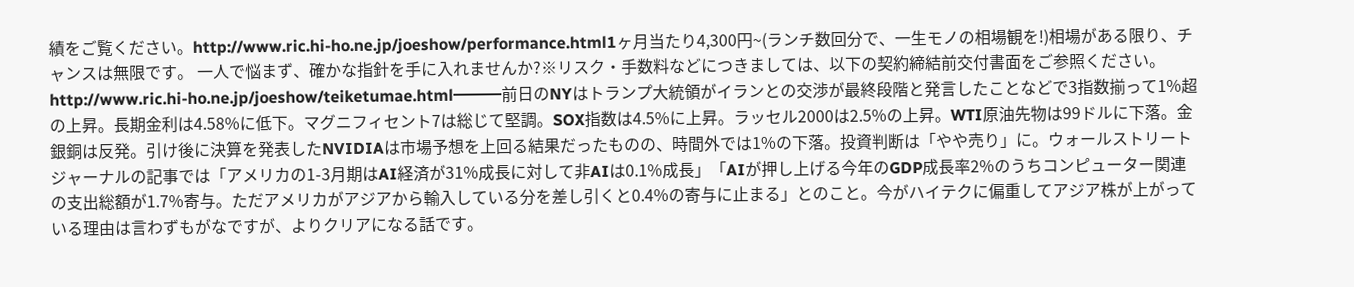績をご覧ください。http://www.ric.hi-ho.ne.jp/joeshow/performance.html1ヶ月当たり4,300円~(ランチ数回分で、一生モノの相場観を!)相場がある限り、チャンスは無限です。 一人で悩まず、確かな指針を手に入れませんか?※リスク・手数料などにつきましては、以下の契約締結前交付書面をご参照ください。http://www.ric.hi-ho.ne.jp/joeshow/teiketumae.html━━━前日のNYはトランプ大統領がイランとの交渉が最終段階と発言したことなどで3指数揃って1%超の上昇。長期金利は4.58%に低下。マグニフィセント7は総じて堅調。SOX指数は4.5%に上昇。ラッセル2000は2.5%の上昇。WTI原油先物は99ドルに下落。金銀銅は反発。引け後に決算を発表したNVIDIAは市場予想を上回る結果だったものの、時間外では1%の下落。投資判断は「やや売り」に。ウォールストリートジャーナルの記事では「アメリカの1-3月期はAI経済が31%成長に対して非AIは0.1%成長」「AIが押し上げる今年のGDP成長率2%のうちコンピューター関連の支出総額が1.7%寄与。ただアメリカがアジアから輸入している分を差し引くと0.4%の寄与に止まる」とのこと。今がハイテクに偏重してアジア株が上がっている理由は言わずもがなですが、よりクリアになる話です。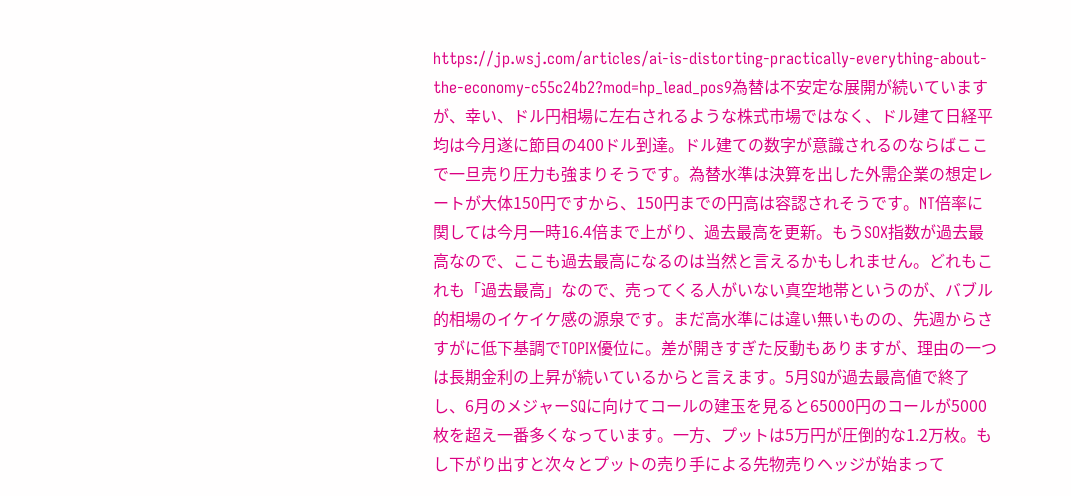https://jp.wsj.com/articles/ai-is-distorting-practically-everything-about-the-economy-c55c24b2?mod=hp_lead_pos9為替は不安定な展開が続いていますが、幸い、ドル円相場に左右されるような株式市場ではなく、ドル建て日経平均は今月遂に節目の400ドル到達。ドル建ての数字が意識されるのならばここで一旦売り圧力も強まりそうです。為替水準は決算を出した外需企業の想定レートが大体150円ですから、150円までの円高は容認されそうです。NT倍率に関しては今月一時16.4倍まで上がり、過去最高を更新。もうSOX指数が過去最高なので、ここも過去最高になるのは当然と言えるかもしれません。どれもこれも「過去最高」なので、売ってくる人がいない真空地帯というのが、バブル的相場のイケイケ感の源泉です。まだ高水準には違い無いものの、先週からさすがに低下基調でTOPIX優位に。差が開きすぎた反動もありますが、理由の一つは長期金利の上昇が続いているからと言えます。5月SQが過去最高値で終了し、6月のメジャーSQに向けてコールの建玉を見ると65000円のコールが5000枚を超え一番多くなっています。一方、プットは5万円が圧倒的な1.2万枚。もし下がり出すと次々とプットの売り手による先物売りヘッジが始まって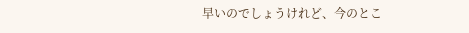早いのでしょうけれど、今のとこ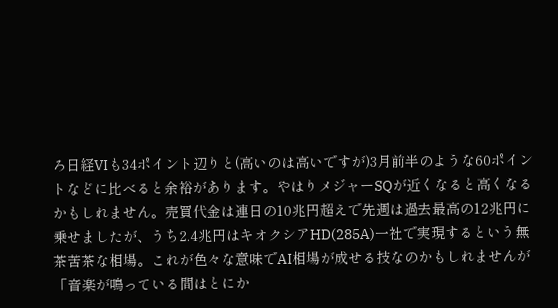ろ日経VIも34ポイント辺りと(高いのは高いですが)3月前半のような60ポイントなどに比べると余裕があります。やはりメジャーSQが近くなると高くなるかもしれません。売買代金は連日の10兆円超えで先週は過去最高の12兆円に乗せましたが、うち2.4兆円はキオクシアHD(285A)一社で実現するという無茶苦茶な相場。これが色々な意味でAI相場が成せる技なのかもしれませんが「音楽が鳴っている間はとにか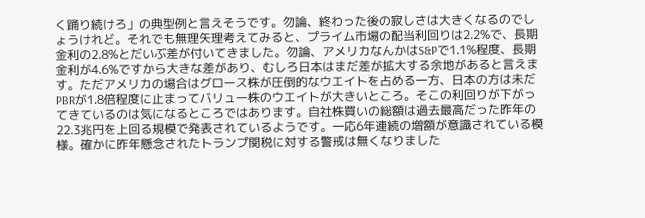く踊り続けろ」の典型例と言えそうです。勿論、終わった後の寂しさは大きくなるのでしょうけれど。それでも無理矢理考えてみると、プライム市場の配当利回りは2.2%で、長期金利の2.8%とだいぶ差が付いてきました。勿論、アメリカなんかはS&Pで1.1%程度、長期金利が4.6%ですから大きな差があり、むしろ日本はまだ差が拡大する余地があると言えます。ただアメリカの場合はグロース株が圧倒的なウエイトを占める一方、日本の方は未だPBRが1.8倍程度に止まってバリュー株のウエイトが大きいところ。そこの利回りが下がってきているのは気になるところではあります。自社株買いの総額は過去最高だった昨年の22.3兆円を上回る規模で発表されているようです。一応6年連続の増額が意識されている模様。確かに昨年懸念されたトランプ関税に対する警戒は無くなりました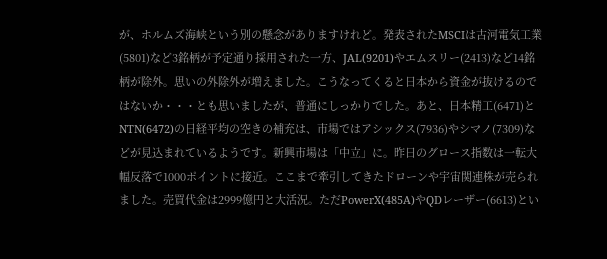が、ホルムズ海峡という別の懸念がありますけれど。発表されたMSCIは古河電気工業(5801)など3銘柄が予定通り採用された一方、JAL(9201)やエムスリー(2413)など14銘柄が除外。思いの外除外が増えました。こうなってくると日本から資金が抜けるのではないか・・・とも思いましたが、普通にしっかりでした。あと、日本精工(6471)とNTN(6472)の日経平均の空きの補充は、市場ではアシックス(7936)やシマノ(7309)などが見込まれているようです。新興市場は「中立」に。昨日のグロース指数は一転大幅反落で1000ポイントに接近。ここまで牽引してきたドローンや宇宙関連株が売られました。売買代金は2999億円と大活況。ただPowerX(485A)やQDレーザー(6613)とい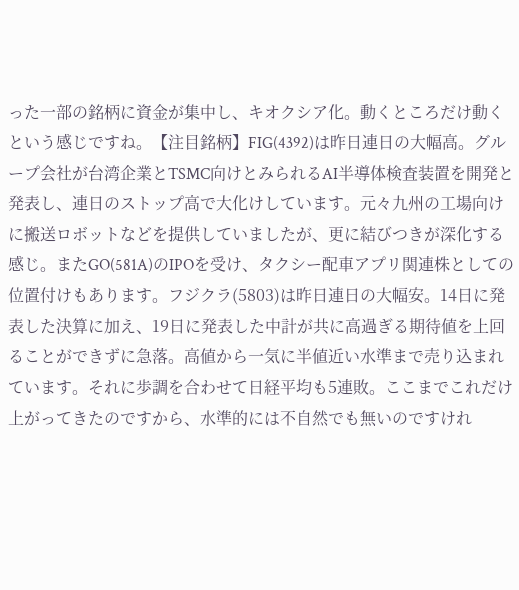った一部の銘柄に資金が集中し、キオクシア化。動くところだけ動くという感じですね。【注目銘柄】FIG(4392)は昨日連日の大幅高。グループ会社が台湾企業とTSMC向けとみられるAI半導体検査装置を開発と発表し、連日のストップ高で大化けしています。元々九州の工場向けに搬送ロボットなどを提供していましたが、更に結びつきが深化する感じ。またGO(581A)のIPOを受け、タクシー配車アプリ関連株としての位置付けもあります。フジクラ(5803)は昨日連日の大幅安。14日に発表した決算に加え、19日に発表した中計が共に高過ぎる期待値を上回ることができずに急落。高値から一気に半値近い水準まで売り込まれています。それに歩調を合わせて日経平均も5連敗。ここまでこれだけ上がってきたのですから、水準的には不自然でも無いのですけれ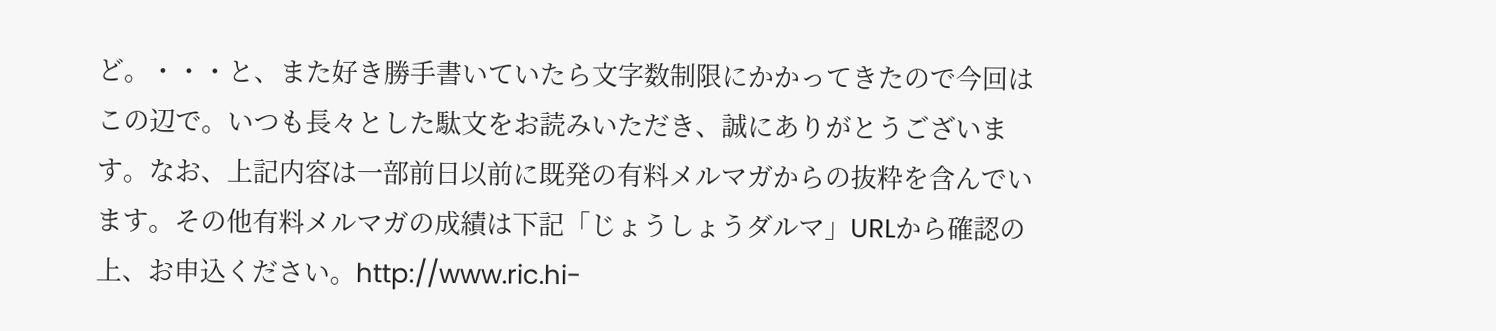ど。・・・と、また好き勝手書いていたら文字数制限にかかってきたので今回はこの辺で。いつも長々とした駄文をお読みいただき、誠にありがとうございます。なお、上記内容は一部前日以前に既発の有料メルマガからの抜粋を含んでいます。その他有料メルマガの成績は下記「じょうしょうダルマ」URLから確認の上、お申込ください。http://www.ric.hi-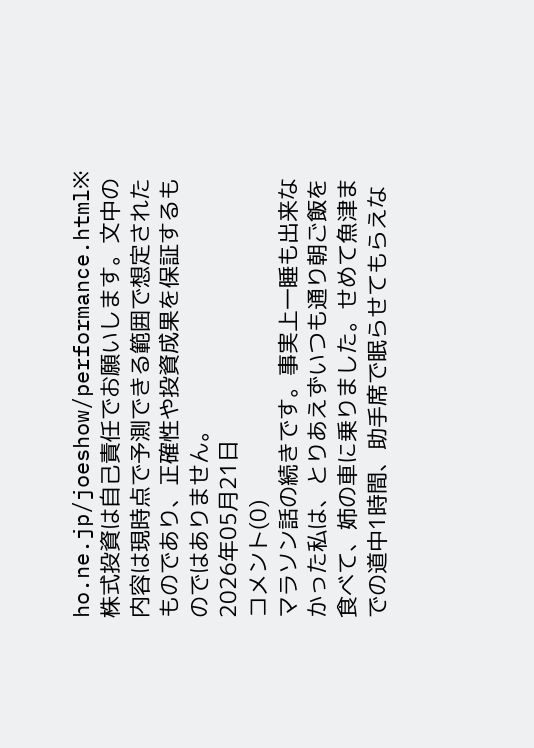ho.ne.jp/joeshow/performance.html※株式投資は自己責任でお願いします。文中の内容は現時点で予測できる範囲で想定されたものであり、正確性や投資成果を保証するものではありません。
2026年05月21日
コメント(0)
マラソン話の続きです。事実上一睡も出来なかった私は、とりあえずいつも通り朝ご飯を食べて、姉の車に乗りました。せめて魚津までの道中1時間、助手席で眠らせてもらえな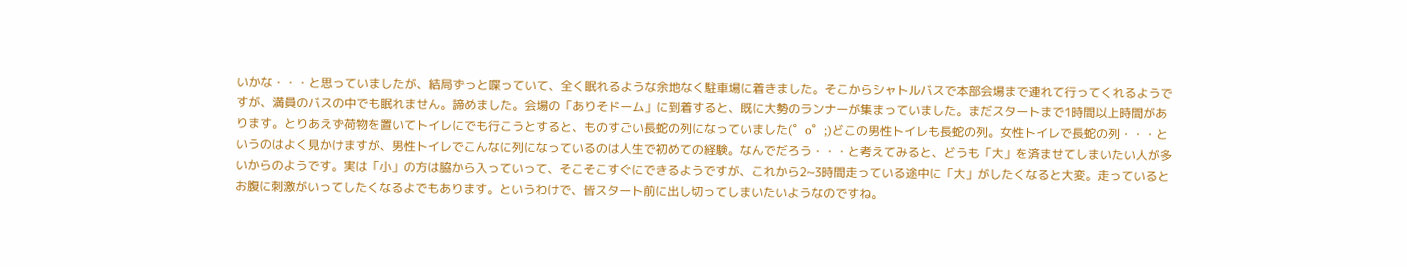いかな・・・と思っていましたが、結局ずっと喋っていて、全く眠れるような余地なく駐車場に着きました。そこからシャトルバスで本部会場まで連れて行ってくれるようですが、満員のバスの中でも眠れません。諦めました。会場の「ありそドーム」に到着すると、既に大勢のランナーが集まっていました。まだスタートまで1時間以上時間があります。とりあえず荷物を置いてトイレにでも行こうとすると、ものすごい長蛇の列になっていました(゜o゜;)どこの男性トイレも長蛇の列。女性トイレで長蛇の列・・・というのはよく見かけますが、男性トイレでこんなに列になっているのは人生で初めての経験。なんでだろう・・・と考えてみると、どうも「大」を済ませてしまいたい人が多いからのようです。実は「小」の方は脇から入っていって、そこそこすぐにできるようですが、これから2~3時間走っている途中に「大」がしたくなると大変。走っているとお腹に刺激がいってしたくなるよでもあります。というわけで、皆スタート前に出し切ってしまいたいようなのですね。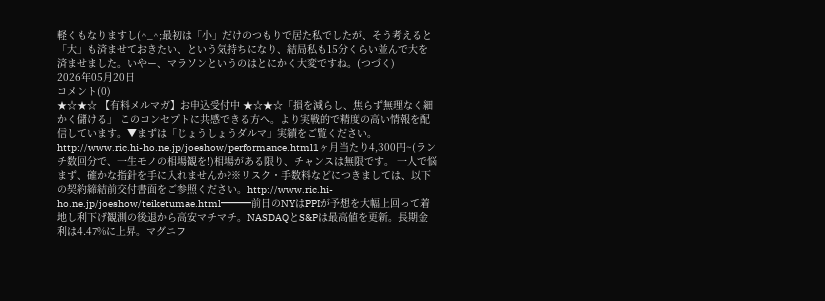軽くもなりますし(^_^;最初は「小」だけのつもりで居た私でしたが、そう考えると「大」も済ませておきたい、という気持ちになり、結局私も15分くらい並んで大を済ませました。いやー、マラソンというのはとにかく大変ですね。(つづく)
2026年05月20日
コメント(0)
★☆★☆ 【有料メルマガ】お申込受付中 ★☆★☆「損を減らし、焦らず無理なく細かく儲ける」 このコンセプトに共感できる方へ。より実戦的で精度の高い情報を配信しています。▼まずは「じょうしょうダルマ」実績をご覧ください。http://www.ric.hi-ho.ne.jp/joeshow/performance.html1ヶ月当たり4,300円~(ランチ数回分で、一生モノの相場観を!)相場がある限り、チャンスは無限です。 一人で悩まず、確かな指針を手に入れませんか?※リスク・手数料などにつきましては、以下の契約締結前交付書面をご参照ください。http://www.ric.hi-ho.ne.jp/joeshow/teiketumae.html━━━前日のNYはPPIが予想を大幅上回って着地し利下げ観測の後退から高安マチマチ。NASDAQとS&Pは最高値を更新。長期金利は4.47%に上昇。マグニフ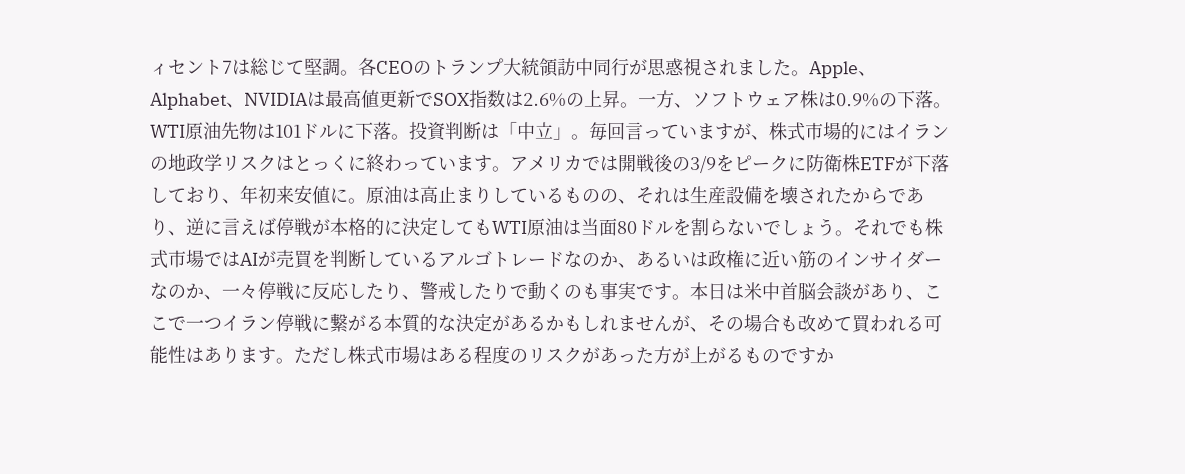ィセント7は総じて堅調。各CEOのトランプ大統領訪中同行が思惑視されました。Apple、Alphabet、NVIDIAは最高値更新でSOX指数は2.6%の上昇。一方、ソフトウェア株は0.9%の下落。WTI原油先物は101ドルに下落。投資判断は「中立」。毎回言っていますが、株式市場的にはイランの地政学リスクはとっくに終わっています。アメリカでは開戦後の3/9をピークに防衛株ETFが下落しており、年初来安値に。原油は高止まりしているものの、それは生産設備を壊されたからであり、逆に言えば停戦が本格的に決定してもWTI原油は当面80ドルを割らないでしょう。それでも株式市場ではAIが売買を判断しているアルゴトレードなのか、あるいは政権に近い筋のインサイダーなのか、一々停戦に反応したり、警戒したりで動くのも事実です。本日は米中首脳会談があり、ここで一つイラン停戦に繋がる本質的な決定があるかもしれませんが、その場合も改めて買われる可能性はあります。ただし株式市場はある程度のリスクがあった方が上がるものですか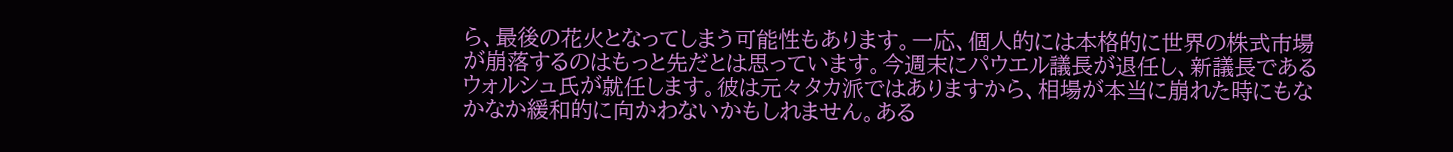ら、最後の花火となってしまう可能性もあります。一応、個人的には本格的に世界の株式市場が崩落するのはもっと先だとは思っています。今週末にパウエル議長が退任し、新議長であるウォルシュ氏が就任します。彼は元々タカ派ではありますから、相場が本当に崩れた時にもなかなか緩和的に向かわないかもしれません。ある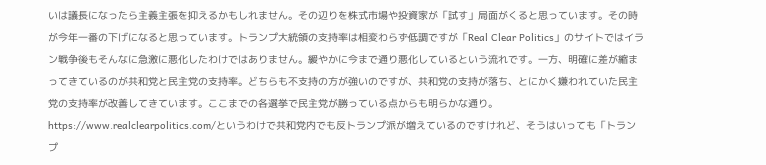いは議長になったら主義主張を抑えるかもしれません。その辺りを株式市場や投資家が「試す」局面がくると思っています。その時が今年一番の下げになると思っています。トランプ大統領の支持率は相変わらず低調ですが「Real Clear Politics」のサイトではイラン戦争後もそんなに急激に悪化したわけではありません。緩やかに今まで通り悪化しているという流れです。一方、明確に差が縮まってきているのが共和党と民主党の支持率。どちらも不支持の方が強いのですが、共和党の支持が落ち、とにかく嫌われていた民主党の支持率が改善してきています。ここまでの各選挙で民主党が勝っている点からも明らかな通り。https://www.realclearpolitics.com/というわけで共和党内でも反トランプ派が増えているのですけれど、そうはいっても「トランプ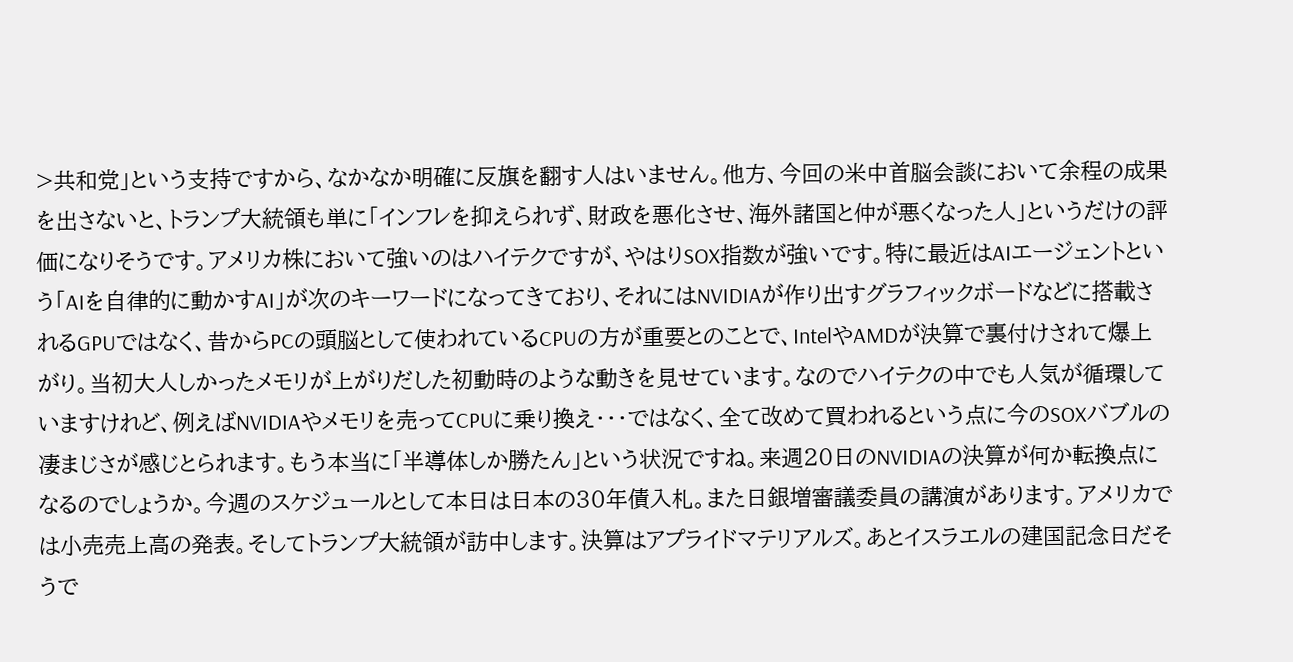>共和党」という支持ですから、なかなか明確に反旗を翻す人はいません。他方、今回の米中首脳会談において余程の成果を出さないと、トランプ大統領も単に「インフレを抑えられず、財政を悪化させ、海外諸国と仲が悪くなった人」というだけの評価になりそうです。アメリカ株において強いのはハイテクですが、やはりSOX指数が強いです。特に最近はAIエージェントという「AIを自律的に動かすAI」が次のキーワードになってきており、それにはNVIDIAが作り出すグラフィックボードなどに搭載されるGPUではなく、昔からPCの頭脳として使われているCPUの方が重要とのことで、IntelやAMDが決算で裏付けされて爆上がり。当初大人しかったメモリが上がりだした初動時のような動きを見せています。なのでハイテクの中でも人気が循環していますけれど、例えばNVIDIAやメモリを売ってCPUに乗り換え・・・ではなく、全て改めて買われるという点に今のSOXバブルの凄まじさが感じとられます。もう本当に「半導体しか勝たん」という状況ですね。来週20日のNVIDIAの決算が何か転換点になるのでしょうか。今週のスケジュールとして本日は日本の30年債入札。また日銀増審議委員の講演があります。アメリカでは小売売上高の発表。そしてトランプ大統領が訪中します。決算はアプライドマテリアルズ。あとイスラエルの建国記念日だそうで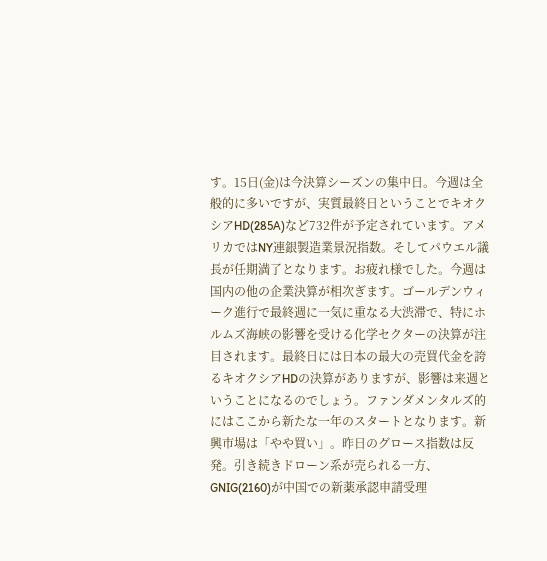す。15日(金)は今決算シーズンの集中日。今週は全般的に多いですが、実質最終日ということでキオクシアHD(285A)など732件が予定されています。アメリカではNY連銀製造業景況指数。そしてパウエル議長が任期満了となります。お疲れ様でした。今週は国内の他の企業決算が相次ぎます。ゴールデンウィーク進行で最終週に一気に重なる大渋滞で、特にホルムズ海峡の影響を受ける化学セクターの決算が注目されます。最終日には日本の最大の売買代金を誇るキオクシアHDの決算がありますが、影響は来週ということになるのでしょう。ファンダメンタルズ的にはここから新たな一年のスタートとなります。新興市場は「やや買い」。昨日のグロース指数は反発。引き続きドローン系が売られる一方、GNIG(2160)が中国での新薬承認申請受理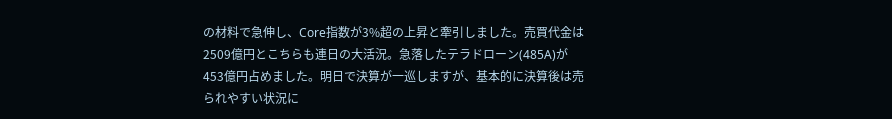の材料で急伸し、Core指数が3%超の上昇と牽引しました。売買代金は2509億円とこちらも連日の大活況。急落したテラドローン(485A)が453億円占めました。明日で決算が一巡しますが、基本的に決算後は売られやすい状況に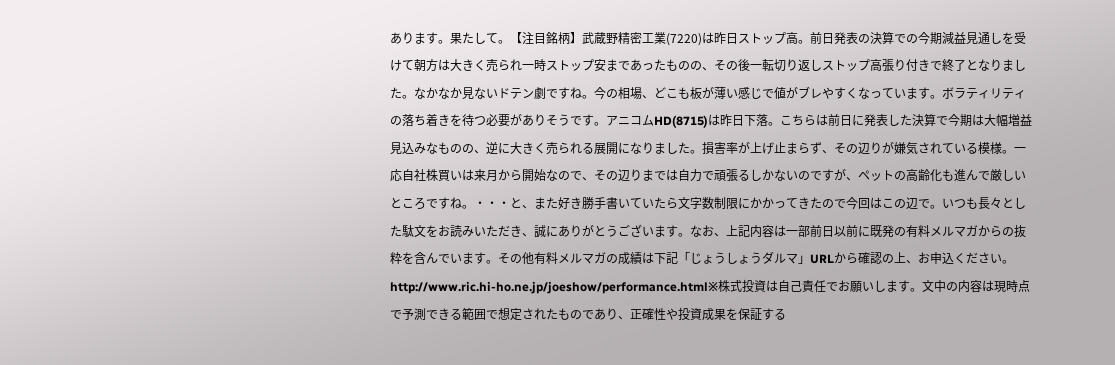あります。果たして。【注目銘柄】武蔵野精密工業(7220)は昨日ストップ高。前日発表の決算での今期減益見通しを受けて朝方は大きく売られ一時ストップ安まであったものの、その後一転切り返しストップ高張り付きで終了となりました。なかなか見ないドテン劇ですね。今の相場、どこも板が薄い感じで値がブレやすくなっています。ボラティリティの落ち着きを待つ必要がありそうです。アニコムHD(8715)は昨日下落。こちらは前日に発表した決算で今期は大幅増益見込みなものの、逆に大きく売られる展開になりました。損害率が上げ止まらず、その辺りが嫌気されている模様。一応自社株買いは来月から開始なので、その辺りまでは自力で頑張るしかないのですが、ペットの高齢化も進んで厳しいところですね。・・・と、また好き勝手書いていたら文字数制限にかかってきたので今回はこの辺で。いつも長々とした駄文をお読みいただき、誠にありがとうございます。なお、上記内容は一部前日以前に既発の有料メルマガからの抜粋を含んでいます。その他有料メルマガの成績は下記「じょうしょうダルマ」URLから確認の上、お申込ください。http://www.ric.hi-ho.ne.jp/joeshow/performance.html※株式投資は自己責任でお願いします。文中の内容は現時点で予測できる範囲で想定されたものであり、正確性や投資成果を保証する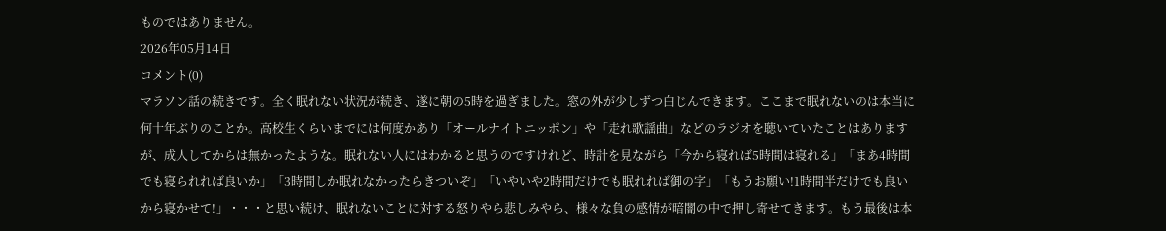ものではありません。
2026年05月14日
コメント(0)
マラソン話の続きです。全く眠れない状況が続き、遂に朝の5時を過ぎました。窓の外が少しずつ白じんできます。ここまで眠れないのは本当に何十年ぶりのことか。高校生くらいまでには何度かあり「オールナイトニッポン」や「走れ歌謡曲」などのラジオを聴いていたことはありますが、成人してからは無かったような。眠れない人にはわかると思うのですけれど、時計を見ながら「今から寝れば5時間は寝れる」「まあ4時間でも寝られれば良いか」「3時間しか眠れなかったらきついぞ」「いやいや2時間だけでも眠れれば御の字」「もうお願い!1時間半だけでも良いから寝かせて!」・・・と思い続け、眠れないことに対する怒りやら悲しみやら、様々な負の感情が暗闇の中で押し寄せてきます。もう最後は本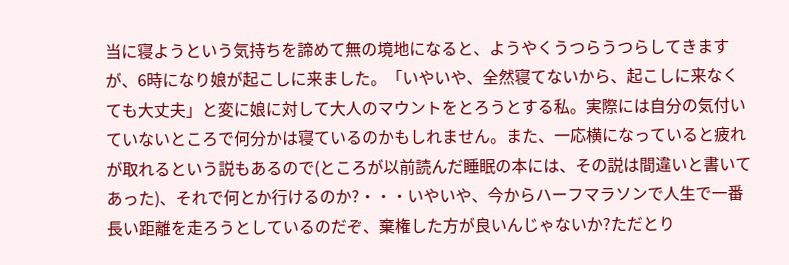当に寝ようという気持ちを諦めて無の境地になると、ようやくうつらうつらしてきますが、6時になり娘が起こしに来ました。「いやいや、全然寝てないから、起こしに来なくても大丈夫」と変に娘に対して大人のマウントをとろうとする私。実際には自分の気付いていないところで何分かは寝ているのかもしれません。また、一応横になっていると疲れが取れるという説もあるので(ところが以前読んだ睡眠の本には、その説は間違いと書いてあった)、それで何とか行けるのか?・・・いやいや、今からハーフマラソンで人生で一番長い距離を走ろうとしているのだぞ、棄権した方が良いんじゃないか?ただとり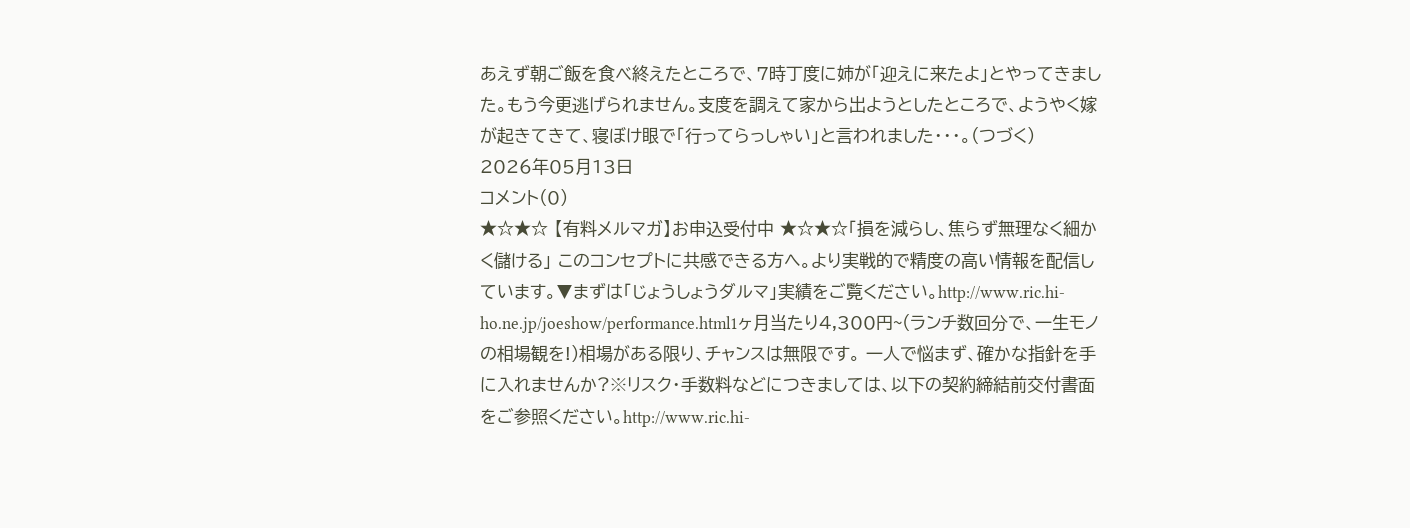あえず朝ご飯を食べ終えたところで、7時丁度に姉が「迎えに来たよ」とやってきました。もう今更逃げられません。支度を調えて家から出ようとしたところで、ようやく嫁が起きてきて、寝ぼけ眼で「行ってらっしゃい」と言われました・・・。(つづく)
2026年05月13日
コメント(0)
★☆★☆ 【有料メルマガ】お申込受付中 ★☆★☆「損を減らし、焦らず無理なく細かく儲ける」 このコンセプトに共感できる方へ。より実戦的で精度の高い情報を配信しています。▼まずは「じょうしょうダルマ」実績をご覧ください。http://www.ric.hi-ho.ne.jp/joeshow/performance.html1ヶ月当たり4,300円~(ランチ数回分で、一生モノの相場観を!)相場がある限り、チャンスは無限です。 一人で悩まず、確かな指針を手に入れませんか?※リスク・手数料などにつきましては、以下の契約締結前交付書面をご参照ください。http://www.ric.hi-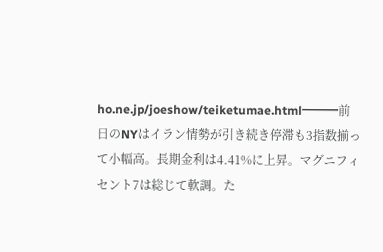ho.ne.jp/joeshow/teiketumae.html━━━前日のNYはイラン情勢が引き続き停滞も3指数揃って小幅高。長期金利は4.41%に上昇。マグニフィセント7は総じて軟調。た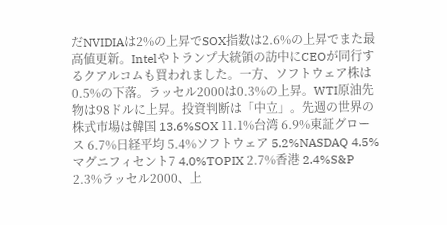だNVIDIAは2%の上昇でSOX指数は2.6%の上昇でまた最高値更新。Intelやトランプ大統領の訪中にCEOが同行するクアルコムも買われました。一方、ソフトウェア株は0.5%の下落。ラッセル2000は0.3%の上昇。WTI原油先物は98ドルに上昇。投資判断は「中立」。先週の世界の株式市場は韓国 13.6%SOX 11.1%台湾 6.9%東証グロース 6.7%日経平均 5.4%ソフトウェア 5.2%NASDAQ 4.5%マグニフィセント7 4.0%TOPIX 2.7%香港 2.4%S&P 2.3%ラッセル2000、上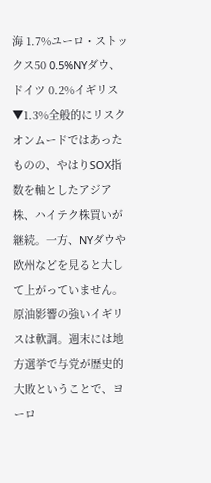海 1.7%ユーロ・ストックス50 0.5%NYダウ、ドイツ 0.2%イギリス ▼1.3%全般的にリスクオンムードではあったものの、やはりSOX指数を軸としたアジア株、ハイテク株買いが継続。一方、NYダウや欧州などを見ると大して上がっていません。原油影響の強いイギリスは軟調。週末には地方選挙で与党が歴史的大敗ということで、ヨーロ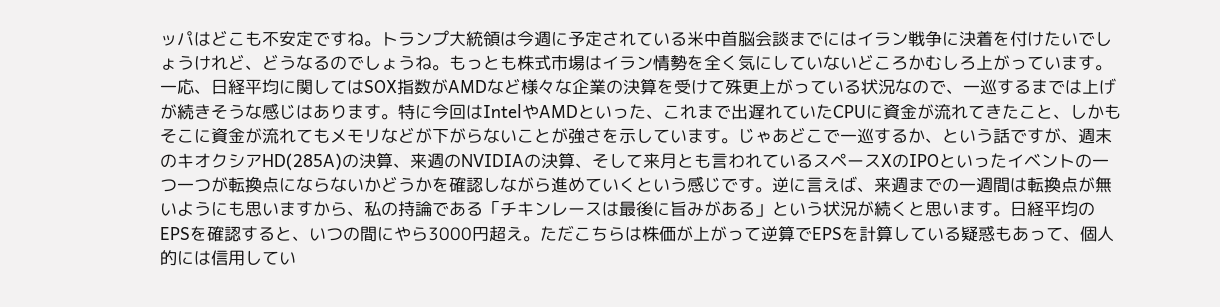ッパはどこも不安定ですね。トランプ大統領は今週に予定されている米中首脳会談までにはイラン戦争に決着を付けたいでしょうけれど、どうなるのでしょうね。もっとも株式市場はイラン情勢を全く気にしていないどころかむしろ上がっています。一応、日経平均に関してはSOX指数がAMDなど様々な企業の決算を受けて殊更上がっている状況なので、一巡するまでは上げが続きそうな感じはあります。特に今回はIntelやAMDといった、これまで出遅れていたCPUに資金が流れてきたこと、しかもそこに資金が流れてもメモリなどが下がらないことが強さを示しています。じゃあどこで一巡するか、という話ですが、週末のキオクシアHD(285A)の決算、来週のNVIDIAの決算、そして来月とも言われているスペースXのIPOといったイベントの一つ一つが転換点にならないかどうかを確認しながら進めていくという感じです。逆に言えば、来週までの一週間は転換点が無いようにも思いますから、私の持論である「チキンレースは最後に旨みがある」という状況が続くと思います。日経平均のEPSを確認すると、いつの間にやら3000円超え。ただこちらは株価が上がって逆算でEPSを計算している疑惑もあって、個人的には信用してい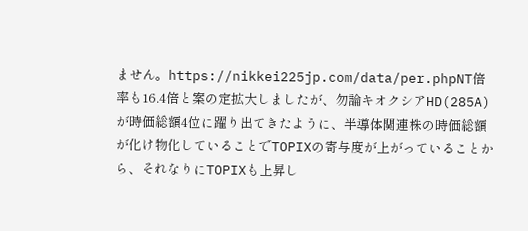ません。https://nikkei225jp.com/data/per.phpNT倍率も16.4倍と案の定拡大しましたが、勿論キオクシアHD(285A)が時価総額4位に躍り出てきたように、半導体関連株の時価総額が化け物化していることでTOPIXの寄与度が上がっていることから、それなりにTOPIXも上昇し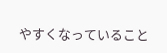やすくなっていること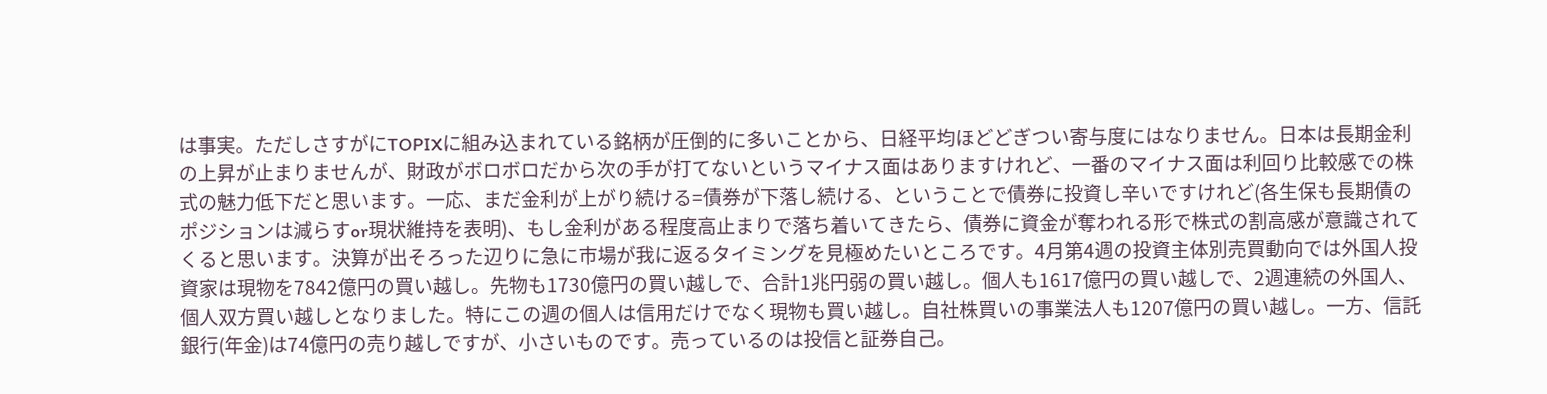は事実。ただしさすがにTOPIXに組み込まれている銘柄が圧倒的に多いことから、日経平均ほどどぎつい寄与度にはなりません。日本は長期金利の上昇が止まりませんが、財政がボロボロだから次の手が打てないというマイナス面はありますけれど、一番のマイナス面は利回り比較感での株式の魅力低下だと思います。一応、まだ金利が上がり続ける=債券が下落し続ける、ということで債券に投資し辛いですけれど(各生保も長期債のポジションは減らすor現状維持を表明)、もし金利がある程度高止まりで落ち着いてきたら、債券に資金が奪われる形で株式の割高感が意識されてくると思います。決算が出そろった辺りに急に市場が我に返るタイミングを見極めたいところです。4月第4週の投資主体別売買動向では外国人投資家は現物を7842億円の買い越し。先物も1730億円の買い越しで、合計1兆円弱の買い越し。個人も1617億円の買い越しで、2週連続の外国人、個人双方買い越しとなりました。特にこの週の個人は信用だけでなく現物も買い越し。自社株買いの事業法人も1207億円の買い越し。一方、信託銀行(年金)は74億円の売り越しですが、小さいものです。売っているのは投信と証券自己。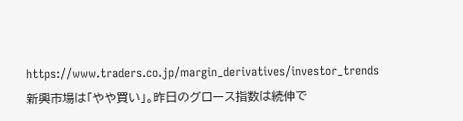https://www.traders.co.jp/margin_derivatives/investor_trends新興市場は「やや買い」。昨日のグロース指数は続伸で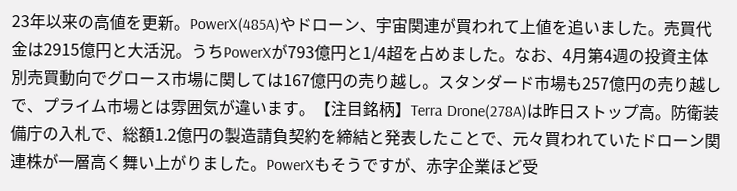23年以来の高値を更新。PowerX(485A)やドローン、宇宙関連が買われて上値を追いました。売買代金は2915億円と大活況。うちPowerXが793億円と1/4超を占めました。なお、4月第4週の投資主体別売買動向でグロース市場に関しては167億円の売り越し。スタンダード市場も257億円の売り越しで、プライム市場とは雰囲気が違います。【注目銘柄】Terra Drone(278A)は昨日ストップ高。防衛装備庁の入札で、総額1.2億円の製造請負契約を締結と発表したことで、元々買われていたドローン関連株が一層高く舞い上がりました。PowerXもそうですが、赤字企業ほど受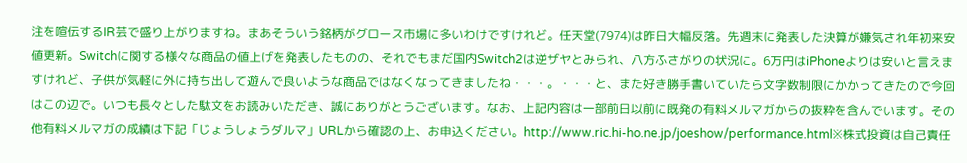注を喧伝するIR芸で盛り上がりますね。まあそういう銘柄がグロース市場に多いわけですけれど。任天堂(7974)は昨日大幅反落。先週末に発表した決算が嫌気され年初来安値更新。Switchに関する様々な商品の値上げを発表したものの、それでもまだ国内Switch2は逆ザヤとみられ、八方ふさがりの状況に。6万円はiPhoneよりは安いと言えますけれど、子供が気軽に外に持ち出して遊んで良いような商品ではなくなってきましたね・・・。・・・と、また好き勝手書いていたら文字数制限にかかってきたので今回はこの辺で。いつも長々とした駄文をお読みいただき、誠にありがとうございます。なお、上記内容は一部前日以前に既発の有料メルマガからの抜粋を含んでいます。その他有料メルマガの成績は下記「じょうしょうダルマ」URLから確認の上、お申込ください。http://www.ric.hi-ho.ne.jp/joeshow/performance.html※株式投資は自己責任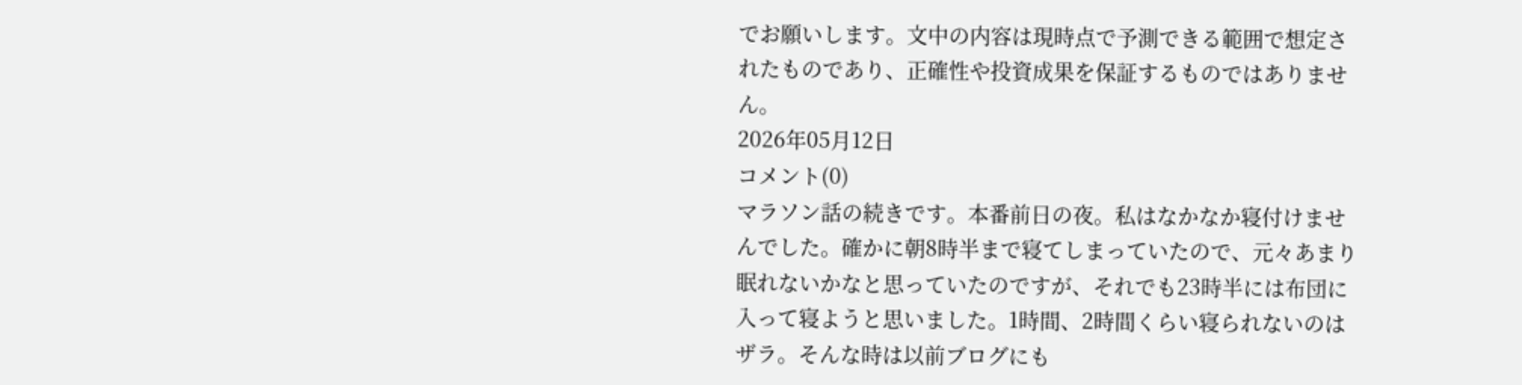でお願いします。文中の内容は現時点で予測できる範囲で想定されたものであり、正確性や投資成果を保証するものではありません。
2026年05月12日
コメント(0)
マラソン話の続きです。本番前日の夜。私はなかなか寝付けませんでした。確かに朝8時半まで寝てしまっていたので、元々あまり眠れないかなと思っていたのですが、それでも23時半には布団に入って寝ようと思いました。1時間、2時間くらい寝られないのはザラ。そんな時は以前ブログにも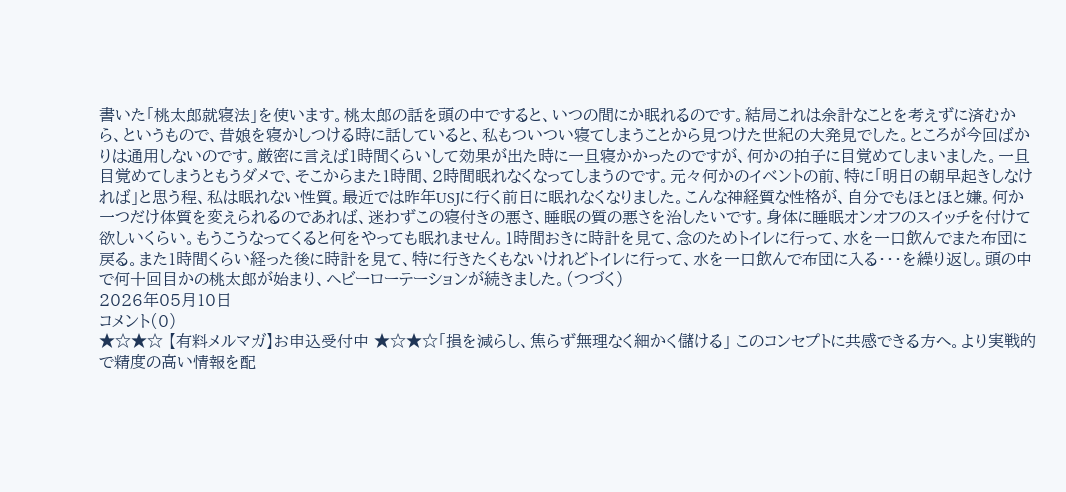書いた「桃太郎就寝法」を使います。桃太郎の話を頭の中ですると、いつの間にか眠れるのです。結局これは余計なことを考えずに済むから、というもので、昔娘を寝かしつける時に話していると、私もついつい寝てしまうことから見つけた世紀の大発見でした。ところが今回ばかりは通用しないのです。厳密に言えば1時間くらいして効果が出た時に一旦寝かかったのですが、何かの拍子に目覚めてしまいました。一旦目覚めてしまうともうダメで、そこからまた1時間、2時間眠れなくなってしまうのです。元々何かのイベントの前、特に「明日の朝早起きしなければ」と思う程、私は眠れない性質。最近では昨年USJに行く前日に眠れなくなりました。こんな神経質な性格が、自分でもほとほと嫌。何か一つだけ体質を変えられるのであれば、迷わずこの寝付きの悪さ、睡眠の質の悪さを治したいです。身体に睡眠オンオフのスイッチを付けて欲しいくらい。もうこうなってくると何をやっても眠れません。1時間おきに時計を見て、念のためトイレに行って、水を一口飲んでまた布団に戻る。また1時間くらい経った後に時計を見て、特に行きたくもないけれどトイレに行って、水を一口飲んで布団に入る・・・を繰り返し。頭の中で何十回目かの桃太郎が始まり、ヘビーローテーションが続きました。(つづく)
2026年05月10日
コメント(0)
★☆★☆ 【有料メルマガ】お申込受付中 ★☆★☆「損を減らし、焦らず無理なく細かく儲ける」 このコンセプトに共感できる方へ。より実戦的で精度の高い情報を配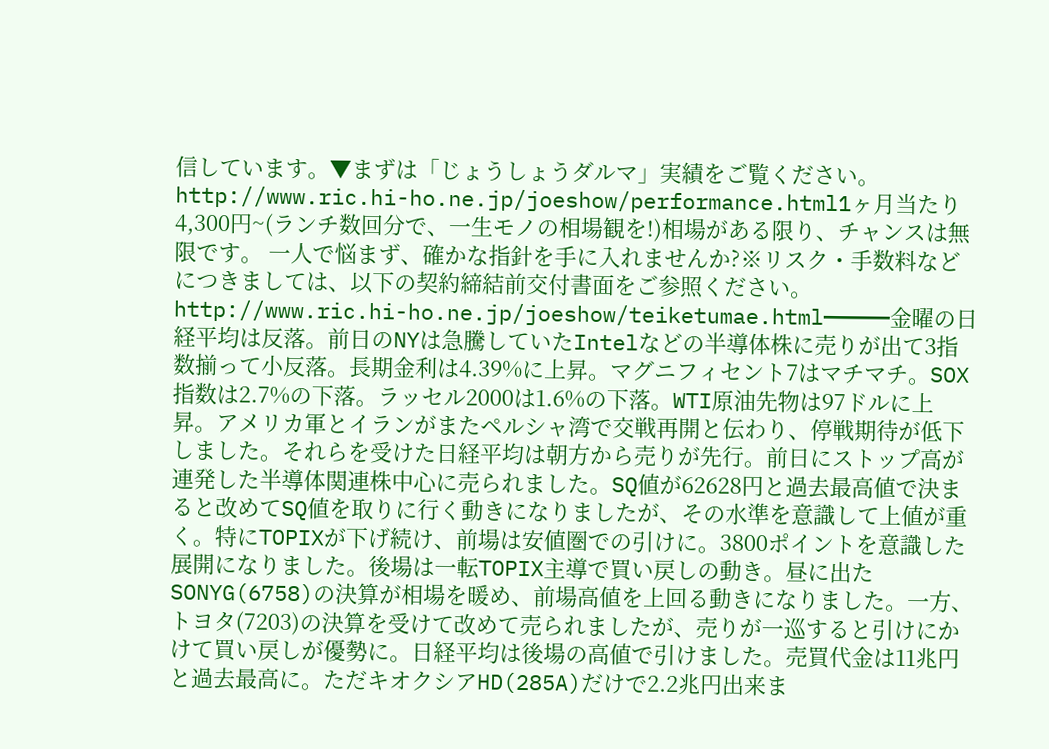信しています。▼まずは「じょうしょうダルマ」実績をご覧ください。http://www.ric.hi-ho.ne.jp/joeshow/performance.html1ヶ月当たり4,300円~(ランチ数回分で、一生モノの相場観を!)相場がある限り、チャンスは無限です。 一人で悩まず、確かな指針を手に入れませんか?※リスク・手数料などにつきましては、以下の契約締結前交付書面をご参照ください。http://www.ric.hi-ho.ne.jp/joeshow/teiketumae.html━━━金曜の日経平均は反落。前日のNYは急騰していたIntelなどの半導体株に売りが出て3指数揃って小反落。長期金利は4.39%に上昇。マグニフィセント7はマチマチ。SOX指数は2.7%の下落。ラッセル2000は1.6%の下落。WTI原油先物は97ドルに上昇。アメリカ軍とイランがまたペルシャ湾で交戦再開と伝わり、停戦期待が低下しました。それらを受けた日経平均は朝方から売りが先行。前日にストップ高が連発した半導体関連株中心に売られました。SQ値が62628円と過去最高値で決まると改めてSQ値を取りに行く動きになりましたが、その水準を意識して上値が重く。特にTOPIXが下げ続け、前場は安値圏での引けに。3800ポイントを意識した展開になりました。後場は一転TOPIX主導で買い戻しの動き。昼に出たSONYG(6758)の決算が相場を暖め、前場高値を上回る動きになりました。一方、トヨタ(7203)の決算を受けて改めて売られましたが、売りが一巡すると引けにかけて買い戻しが優勢に。日経平均は後場の高値で引けました。売買代金は11兆円と過去最高に。ただキオクシアHD(285A)だけで2.2兆円出来ま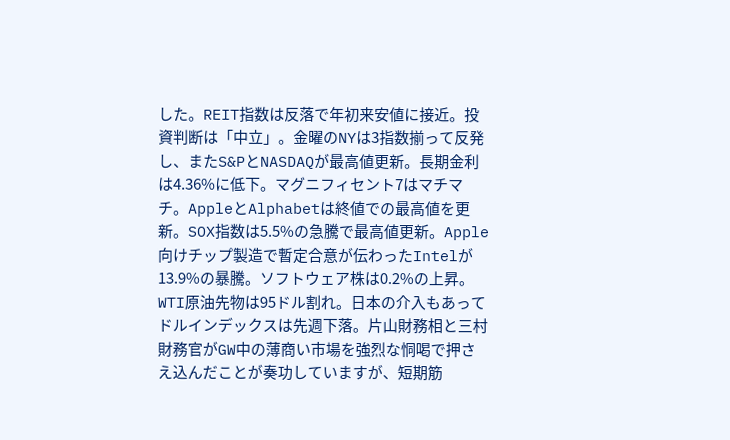した。REIT指数は反落で年初来安値に接近。投資判断は「中立」。金曜のNYは3指数揃って反発し、またS&PとNASDAQが最高値更新。長期金利は4.36%に低下。マグニフィセント7はマチマチ。AppleとAlphabetは終値での最高値を更新。SOX指数は5.5%の急騰で最高値更新。Apple向けチップ製造で暫定合意が伝わったIntelが13.9%の暴騰。ソフトウェア株は0.2%の上昇。WTI原油先物は95ドル割れ。日本の介入もあってドルインデックスは先週下落。片山財務相と三村財務官がGW中の薄商い市場を強烈な恫喝で押さえ込んだことが奏功していますが、短期筋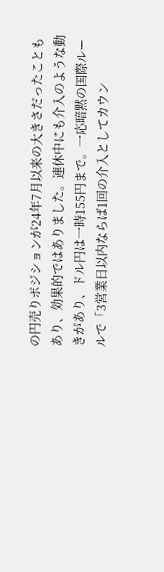の円売りポジションが24年7月以来の大きさだったこともあり、効果的ではありました。連休中にも介入のような動きがあり、ドル円は一時155円まで。一応暗黙の国際ルールで「3営業日以内ならば1回の介入としてカウン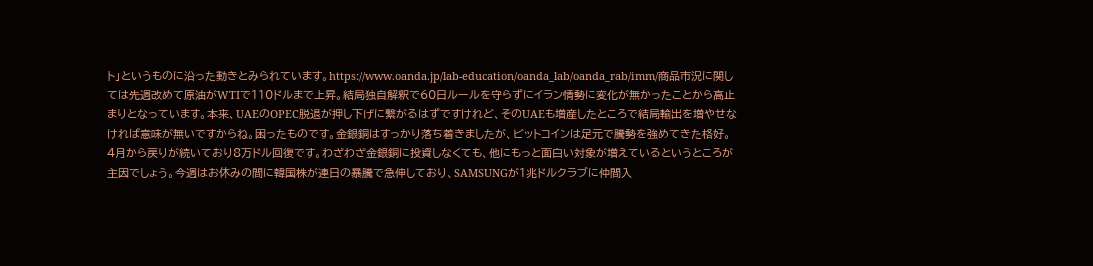ト」というものに沿った動きとみられています。https://www.oanda.jp/lab-education/oanda_lab/oanda_rab/imm/商品市況に関しては先週改めて原油がWTIで110ドルまで上昇。結局独自解釈で60日ルールを守らずにイラン情勢に変化が無かったことから高止まりとなっています。本来、UAEのOPEC脱退が押し下げに繋がるはずですけれど、そのUAEも増産したところで結局輸出を増やせなければ意味が無いですからね。困ったものです。金銀銅はすっかり落ち着きましたが、ビットコインは足元で騰勢を強めてきた格好。4月から戻りが続いており8万ドル回復です。わざわざ金銀銅に投資しなくても、他にもっと面白い対象が増えているというところが主因でしょう。今週はお休みの間に韓国株が連日の暴騰で急伸しており、SAMSUNGが1兆ドルクラブに仲間入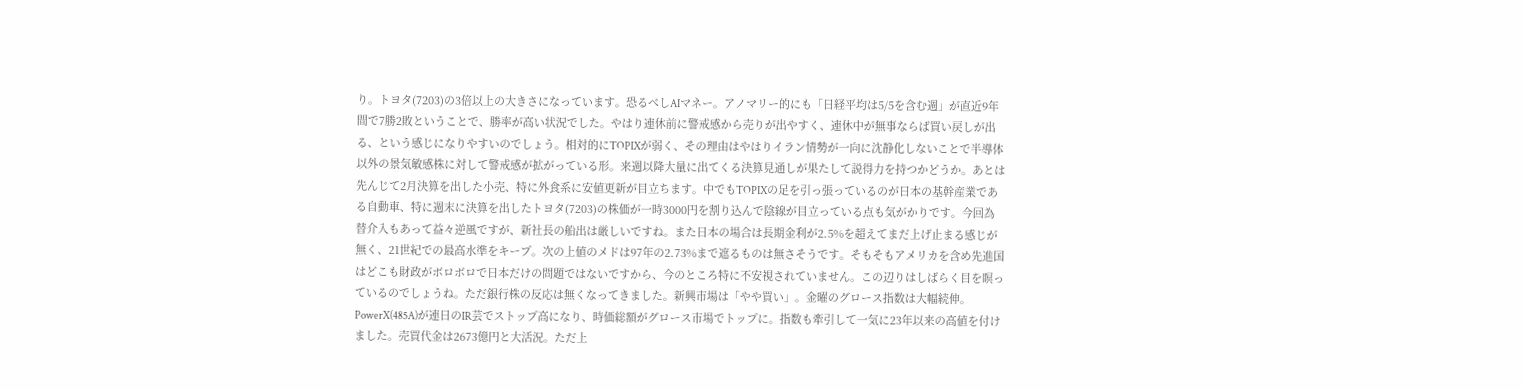り。トヨタ(7203)の3倍以上の大きさになっています。恐るべしAIマネー。アノマリー的にも「日経平均は5/5を含む週」が直近9年間で7勝2敗ということで、勝率が高い状況でした。やはり連休前に警戒感から売りが出やすく、連休中が無事ならば買い戻しが出る、という感じになりやすいのでしょう。相対的にTOPIXが弱く、その理由はやはりイラン情勢が一向に沈静化しないことで半導体以外の景気敏感株に対して警戒感が拡がっている形。来週以降大量に出てくる決算見通しが果たして説得力を持つかどうか。あとは先んじて2月決算を出した小売、特に外食系に安値更新が目立ちます。中でもTOPIXの足を引っ張っているのが日本の基幹産業である自動車、特に週末に決算を出したトヨタ(7203)の株価が一時3000円を割り込んで陰線が目立っている点も気がかりです。今回為替介入もあって益々逆風ですが、新社長の船出は厳しいですね。また日本の場合は長期金利が2.5%を超えてまだ上げ止まる感じが無く、21世紀での最高水準をキープ。次の上値のメドは97年の2.73%まで遮るものは無さそうです。そもそもアメリカを含め先進国はどこも財政がボロボロで日本だけの問題ではないですから、今のところ特に不安視されていません。この辺りはしばらく目を瞑っているのでしょうね。ただ銀行株の反応は無くなってきました。新興市場は「やや買い」。金曜のグロース指数は大幅続伸。PowerX(485A)が連日のIR芸でストップ高になり、時価総額がグロース市場でトップに。指数も牽引して一気に23年以来の高値を付けました。売買代金は2673億円と大活況。ただ上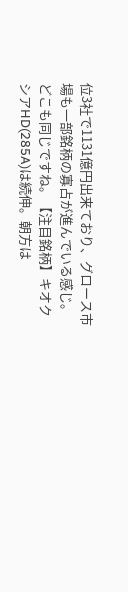位3社で1131億円出来ており、グロース市場も一部銘柄の寡占が進んでいる感じ。どこも同じですね。【注目銘柄】キオクシアHD(285A)は続伸。朝方は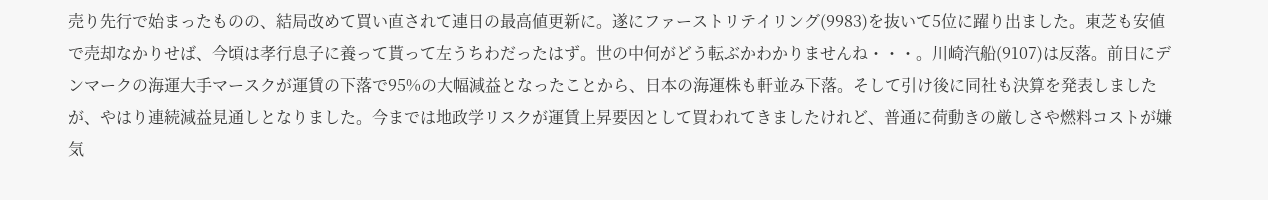売り先行で始まったものの、結局改めて買い直されて連日の最高値更新に。遂にファーストリテイリング(9983)を抜いて5位に躍り出ました。東芝も安値で売却なかりせば、今頃は孝行息子に養って貰って左うちわだったはず。世の中何がどう転ぶかわかりませんね・・・。川崎汽船(9107)は反落。前日にデンマークの海運大手マースクが運賃の下落で95%の大幅減益となったことから、日本の海運株も軒並み下落。そして引け後に同社も決算を発表しましたが、やはり連続減益見通しとなりました。今までは地政学リスクが運賃上昇要因として買われてきましたけれど、普通に荷動きの厳しさや燃料コストが嫌気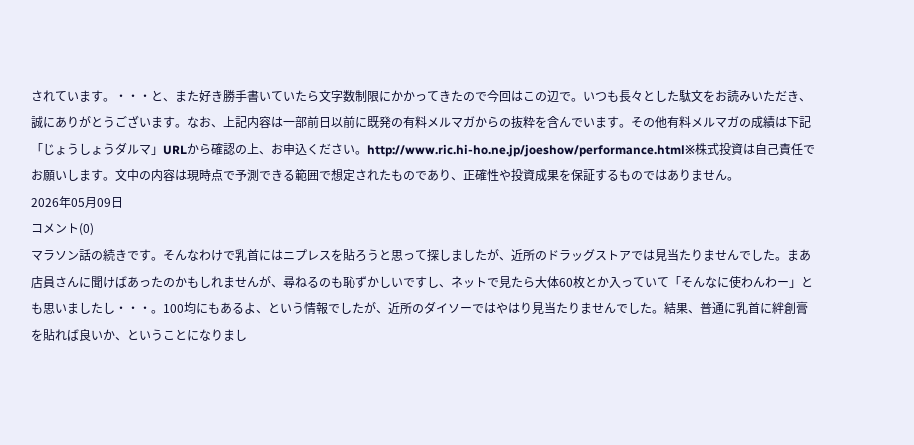されています。・・・と、また好き勝手書いていたら文字数制限にかかってきたので今回はこの辺で。いつも長々とした駄文をお読みいただき、誠にありがとうございます。なお、上記内容は一部前日以前に既発の有料メルマガからの抜粋を含んでいます。その他有料メルマガの成績は下記「じょうしょうダルマ」URLから確認の上、お申込ください。http://www.ric.hi-ho.ne.jp/joeshow/performance.html※株式投資は自己責任でお願いします。文中の内容は現時点で予測できる範囲で想定されたものであり、正確性や投資成果を保証するものではありません。
2026年05月09日
コメント(0)
マラソン話の続きです。そんなわけで乳首にはニプレスを貼ろうと思って探しましたが、近所のドラッグストアでは見当たりませんでした。まあ店員さんに聞けばあったのかもしれませんが、尋ねるのも恥ずかしいですし、ネットで見たら大体60枚とか入っていて「そんなに使わんわー」とも思いましたし・・・。100均にもあるよ、という情報でしたが、近所のダイソーではやはり見当たりませんでした。結果、普通に乳首に絆創膏を貼れば良いか、ということになりまし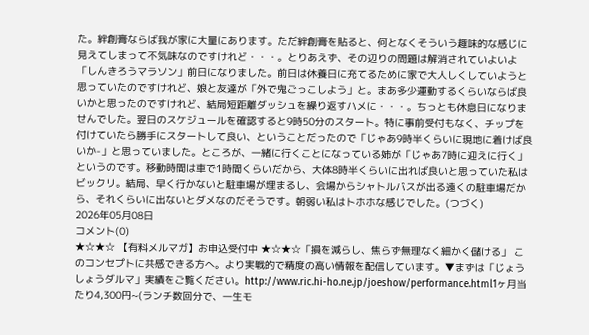た。絆創膏ならば我が家に大量にあります。ただ絆創膏を貼ると、何となくそういう趣味的な感じに見えてしまって不気味なのですけれど・・・。とりあえず、その辺りの問題は解消されていよいよ「しんきろうマラソン」前日になりました。前日は休養日に充てるために家で大人しくしていようと思っていたのですけれど、娘と友達が「外で鬼ごっこしよう」と。まあ多少運動するくらいならば良いかと思ったのですけれど、結局短距離ダッシュを繰り返すハメに・・・。ちっとも休息日になりませんでした。翌日のスケジュールを確認すると9時50分のスタート。特に事前受付もなく、チップを付けていたら勝手にスタートして良い、ということだったので「じゃあ9時半くらいに現地に着けば良いか-」と思っていました。ところが、一緒に行くことになっている姉が「じゃあ7時に迎えに行く」というのです。移動時間は車で1時間くらいだから、大体8時半くらいに出れば良いと思っていた私はビックリ。結局、早く行かないと駐車場が埋まるし、会場からシャトルバスが出る遠くの駐車場だから、それくらいに出ないとダメなのだそうです。朝弱い私はトホホな感じでした。(つづく)
2026年05月08日
コメント(0)
★☆★☆ 【有料メルマガ】お申込受付中 ★☆★☆「損を減らし、焦らず無理なく細かく儲ける」 このコンセプトに共感できる方へ。より実戦的で精度の高い情報を配信しています。▼まずは「じょうしょうダルマ」実績をご覧ください。http://www.ric.hi-ho.ne.jp/joeshow/performance.html1ヶ月当たり4,300円~(ランチ数回分で、一生モ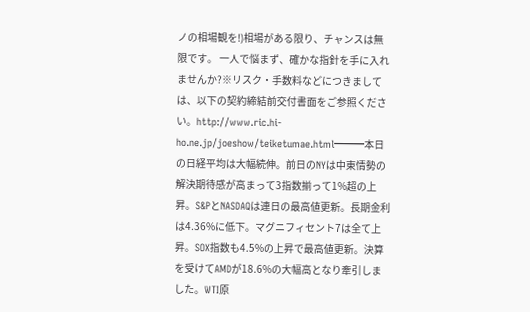ノの相場観を!)相場がある限り、チャンスは無限です。 一人で悩まず、確かな指針を手に入れませんか?※リスク・手数料などにつきましては、以下の契約締結前交付書面をご参照ください。http://www.ric.hi-ho.ne.jp/joeshow/teiketumae.html━━━本日の日経平均は大幅続伸。前日のNYは中東情勢の解決期待感が高まって3指数揃って1%超の上昇。S&PとNASDAQは連日の最高値更新。長期金利は4.36%に低下。マグニフィセント7は全て上昇。SOX指数も4.5%の上昇で最高値更新。決算を受けてAMDが18.6%の大幅高となり牽引しました。WTI原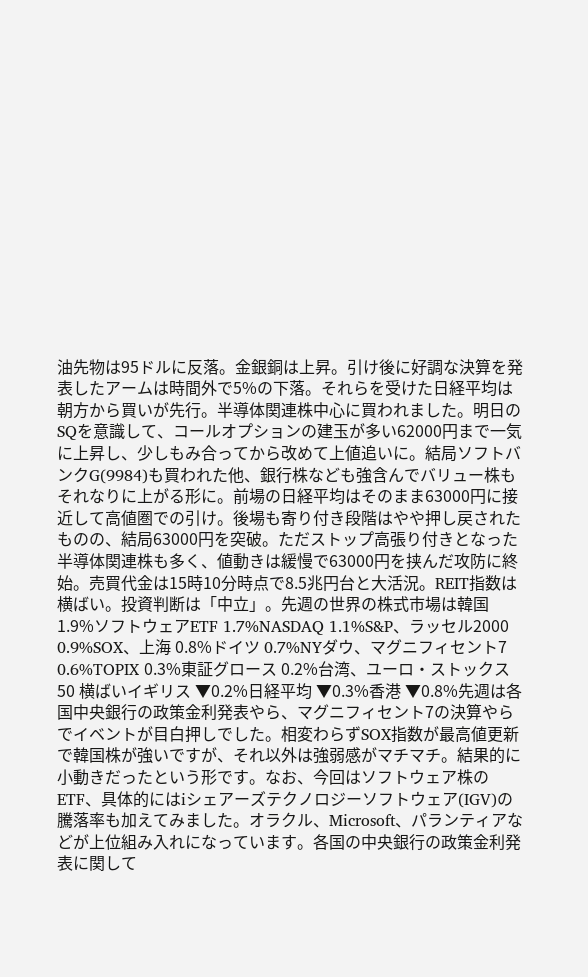油先物は95ドルに反落。金銀銅は上昇。引け後に好調な決算を発表したアームは時間外で5%の下落。それらを受けた日経平均は朝方から買いが先行。半導体関連株中心に買われました。明日のSQを意識して、コールオプションの建玉が多い62000円まで一気に上昇し、少しもみ合ってから改めて上値追いに。結局ソフトバンクG(9984)も買われた他、銀行株なども強含んでバリュー株もそれなりに上がる形に。前場の日経平均はそのまま63000円に接近して高値圏での引け。後場も寄り付き段階はやや押し戻されたものの、結局63000円を突破。ただストップ高張り付きとなった半導体関連株も多く、値動きは緩慢で63000円を挟んだ攻防に終始。売買代金は15時10分時点で8.5兆円台と大活況。REIT指数は横ばい。投資判断は「中立」。先週の世界の株式市場は韓国 1.9%ソフトウェアETF 1.7%NASDAQ 1.1%S&P、ラッセル2000 0.9%SOX、上海 0.8%ドイツ 0.7%NYダウ、マグニフィセント7 0.6%TOPIX 0.3%東証グロース 0.2%台湾、ユーロ・ストックス50 横ばいイギリス ▼0.2%日経平均 ▼0.3%香港 ▼0.8%先週は各国中央銀行の政策金利発表やら、マグニフィセント7の決算やらでイベントが目白押しでした。相変わらずSOX指数が最高値更新で韓国株が強いですが、それ以外は強弱感がマチマチ。結果的に小動きだったという形です。なお、今回はソフトウェア株のETF、具体的にはiシェアーズテクノロジーソフトウェア(IGV)の騰落率も加えてみました。オラクル、Microsoft、パランティアなどが上位組み入れになっています。各国の中央銀行の政策金利発表に関して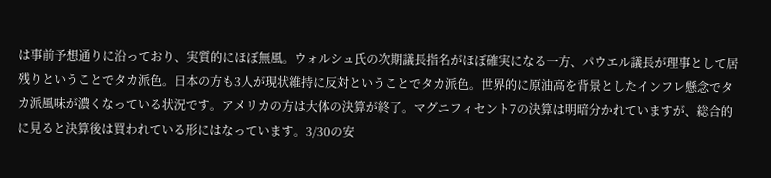は事前予想通りに沿っており、実質的にほぼ無風。ウォルシュ氏の次期議長指名がほぼ確実になる一方、パウエル議長が理事として居残りということでタカ派色。日本の方も3人が現状維持に反対ということでタカ派色。世界的に原油高を背景としたインフレ懸念でタカ派風味が濃くなっている状況です。アメリカの方は大体の決算が終了。マグニフィセント7の決算は明暗分かれていますが、総合的に見ると決算後は買われている形にはなっています。3/30の安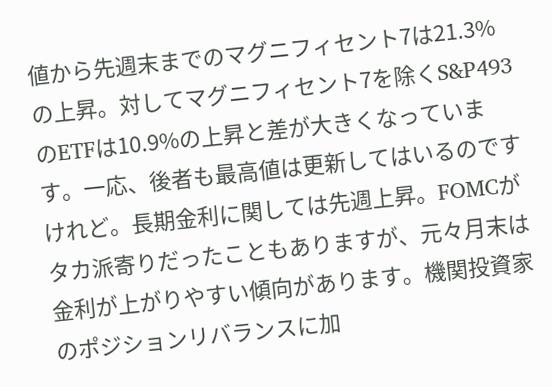値から先週末までのマグニフィセント7は21.3%の上昇。対してマグニフィセント7を除くS&P493のETFは10.9%の上昇と差が大きくなっています。一応、後者も最高値は更新してはいるのですけれど。長期金利に関しては先週上昇。FOMCがタカ派寄りだったこともありますが、元々月末は金利が上がりやすい傾向があります。機関投資家のポジションリバランスに加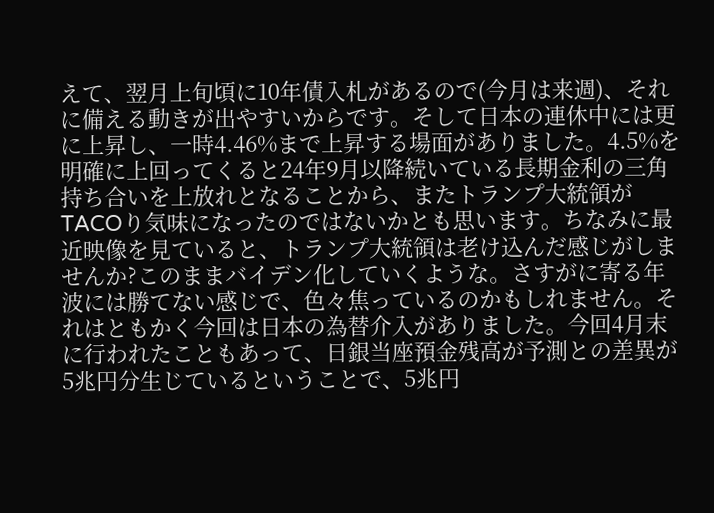えて、翌月上旬頃に10年債入札があるので(今月は来週)、それに備える動きが出やすいからです。そして日本の連休中には更に上昇し、一時4.46%まで上昇する場面がありました。4.5%を明確に上回ってくると24年9月以降続いている長期金利の三角持ち合いを上放れとなることから、またトランプ大統領がTACOり気味になったのではないかとも思います。ちなみに最近映像を見ていると、トランプ大統領は老け込んだ感じがしませんか?このままバイデン化していくような。さすがに寄る年波には勝てない感じで、色々焦っているのかもしれません。それはともかく今回は日本の為替介入がありました。今回4月末に行われたこともあって、日銀当座預金残高が予測との差異が5兆円分生じているということで、5兆円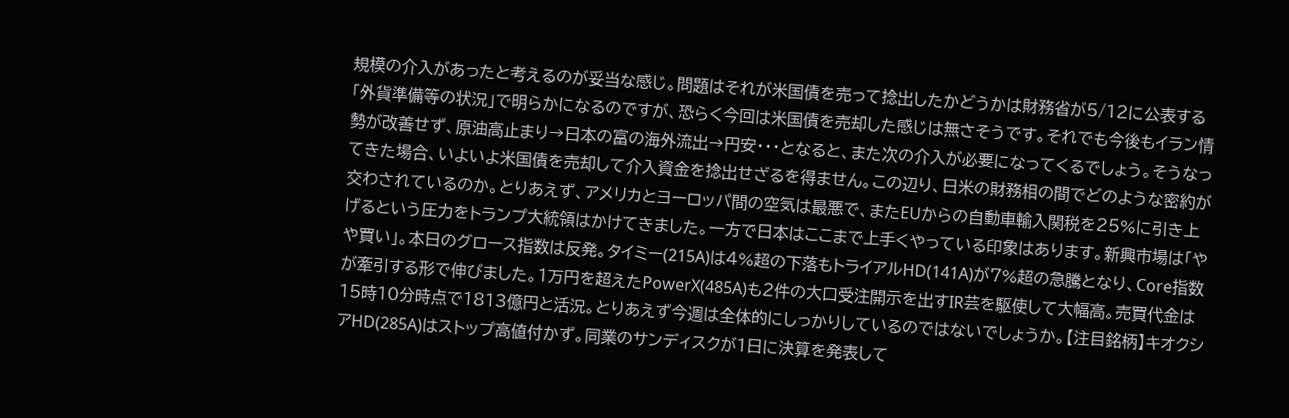規模の介入があったと考えるのが妥当な感じ。問題はそれが米国債を売って捻出したかどうかは財務省が5/12に公表する「外貨準備等の状況」で明らかになるのですが、恐らく今回は米国債を売却した感じは無さそうです。それでも今後もイラン情勢が改善せず、原油高止まり→日本の富の海外流出→円安・・・となると、また次の介入が必要になってくるでしょう。そうなってきた場合、いよいよ米国債を売却して介入資金を捻出せざるを得ません。この辺り、日米の財務相の間でどのような密約が交わされているのか。とりあえず、アメリカとヨーロッパ間の空気は最悪で、またEUからの自動車輸入関税を25%に引き上げるという圧力をトランプ大統領はかけてきました。一方で日本はここまで上手くやっている印象はあります。新興市場は「やや買い」。本日のグロース指数は反発。タイミー(215A)は4%超の下落もトライアルHD(141A)が7%超の急騰となり、Core指数が牽引する形で伸びました。1万円を超えたPowerX(485A)も2件の大口受注開示を出すIR芸を駆使して大幅高。売買代金は15時10分時点で1813億円と活況。とりあえず今週は全体的にしっかりしているのではないでしょうか。【注目銘柄】キオクシアHD(285A)はストップ高値付かず。同業のサンディスクが1日に決算を発表して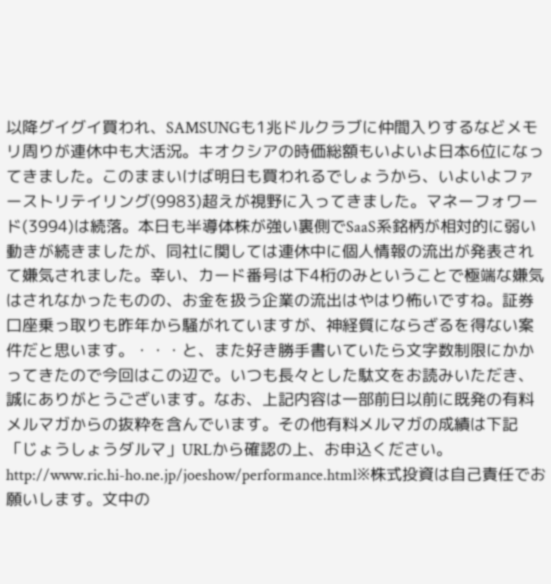以降グイグイ買われ、SAMSUNGも1兆ドルクラブに仲間入りするなどメモリ周りが連休中も大活況。キオクシアの時価総額もいよいよ日本6位になってきました。このままいけば明日も買われるでしょうから、いよいよファーストリテイリング(9983)超えが視野に入ってきました。マネーフォワード(3994)は続落。本日も半導体株が強い裏側でSaaS系銘柄が相対的に弱い動きが続きましたが、同社に関しては連休中に個人情報の流出が発表されて嫌気されました。幸い、カード番号は下4桁のみということで極端な嫌気はされなかったものの、お金を扱う企業の流出はやはり怖いですね。証券口座乗っ取りも昨年から騒がれていますが、神経質にならざるを得ない案件だと思います。・・・と、また好き勝手書いていたら文字数制限にかかってきたので今回はこの辺で。いつも長々とした駄文をお読みいただき、誠にありがとうございます。なお、上記内容は一部前日以前に既発の有料メルマガからの抜粋を含んでいます。その他有料メルマガの成績は下記「じょうしょうダルマ」URLから確認の上、お申込ください。http://www.ric.hi-ho.ne.jp/joeshow/performance.html※株式投資は自己責任でお願いします。文中の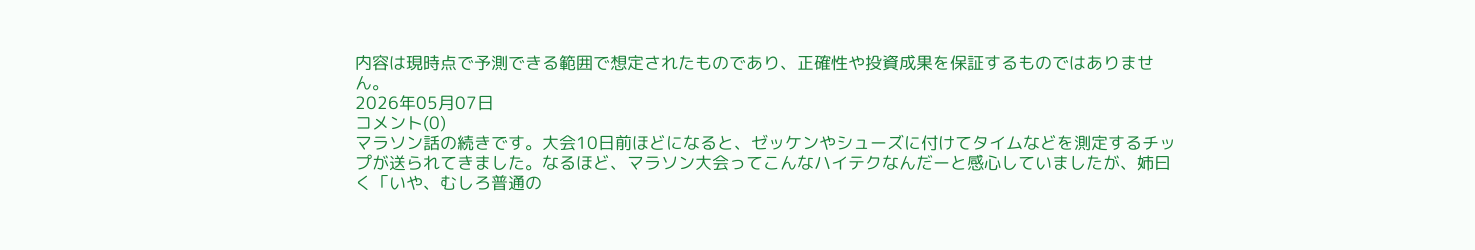内容は現時点で予測できる範囲で想定されたものであり、正確性や投資成果を保証するものではありません。
2026年05月07日
コメント(0)
マラソン話の続きです。大会10日前ほどになると、ゼッケンやシューズに付けてタイムなどを測定するチップが送られてきました。なるほど、マラソン大会ってこんなハイテクなんだーと感心していましたが、姉曰く「いや、むしろ普通の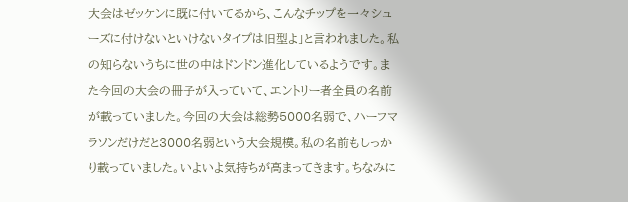大会はゼッケンに既に付いてるから、こんなチップを一々シューズに付けないといけないタイプは旧型よ」と言われました。私の知らないうちに世の中はドンドン進化しているようです。また今回の大会の冊子が入っていて、エントリー者全員の名前が載っていました。今回の大会は総勢5000名弱で、ハーフマラソンだけだと3000名弱という大会規模。私の名前もしっかり載っていました。いよいよ気持ちが高まってきます。ちなみに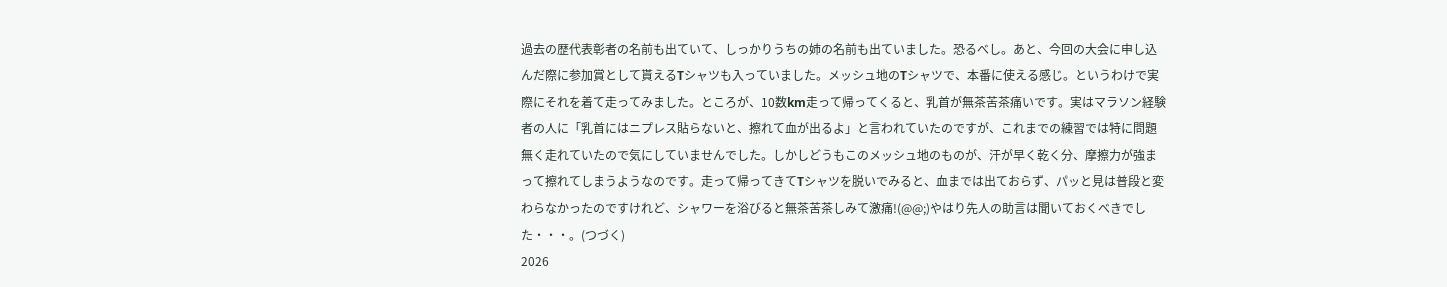過去の歴代表彰者の名前も出ていて、しっかりうちの姉の名前も出ていました。恐るべし。あと、今回の大会に申し込んだ際に参加賞として貰えるTシャツも入っていました。メッシュ地のTシャツで、本番に使える感じ。というわけで実際にそれを着て走ってみました。ところが、10数km走って帰ってくると、乳首が無茶苦茶痛いです。実はマラソン経験者の人に「乳首にはニプレス貼らないと、擦れて血が出るよ」と言われていたのですが、これまでの練習では特に問題無く走れていたので気にしていませんでした。しかしどうもこのメッシュ地のものが、汗が早く乾く分、摩擦力が強まって擦れてしまうようなのです。走って帰ってきてTシャツを脱いでみると、血までは出ておらず、パッと見は普段と変わらなかったのですけれど、シャワーを浴びると無茶苦茶しみて激痛!(@@;)やはり先人の助言は聞いておくべきでした・・・。(つづく)
2026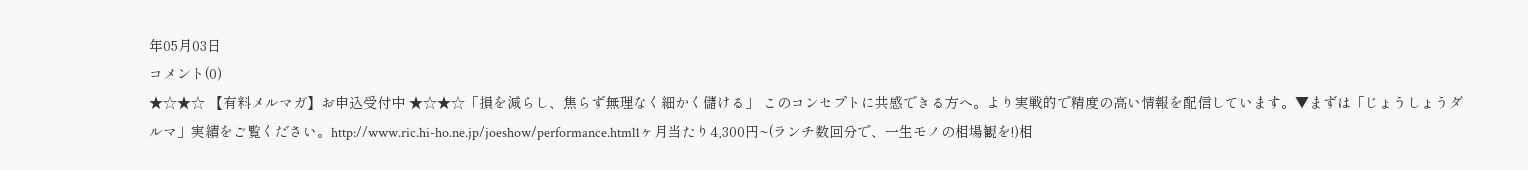年05月03日
コメント(0)
★☆★☆ 【有料メルマガ】お申込受付中 ★☆★☆「損を減らし、焦らず無理なく細かく儲ける」 このコンセプトに共感できる方へ。より実戦的で精度の高い情報を配信しています。▼まずは「じょうしょうダルマ」実績をご覧ください。http://www.ric.hi-ho.ne.jp/joeshow/performance.html1ヶ月当たり4,300円~(ランチ数回分で、一生モノの相場観を!)相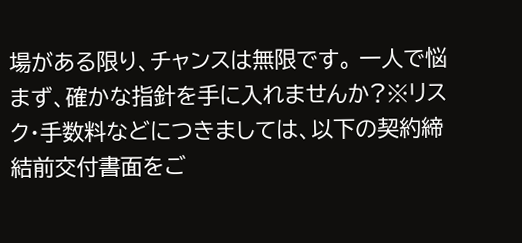場がある限り、チャンスは無限です。 一人で悩まず、確かな指針を手に入れませんか?※リスク・手数料などにつきましては、以下の契約締結前交付書面をご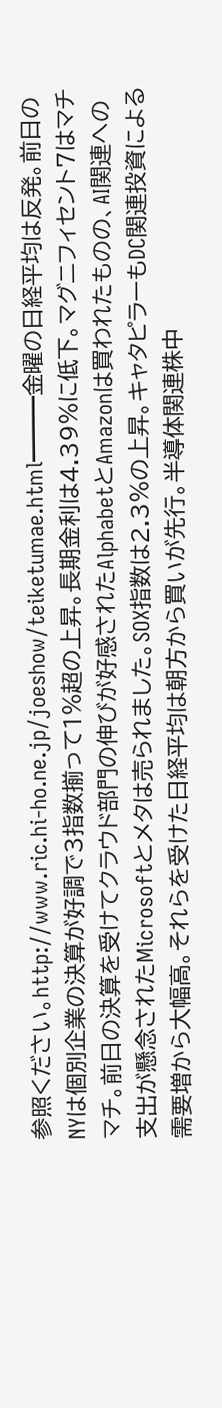参照ください。http://www.ric.hi-ho.ne.jp/joeshow/teiketumae.html━━━金曜の日経平均は反発。前日のNYは個別企業の決算が好調で3指数揃って1%超の上昇。長期金利は4.39%に低下。マグニフィセント7はマチマチ。前日の決算を受けてクラウド部門の伸びが好感されたAlphabetとAmazonは買われたものの、AI関連への支出が懸念されたMicrosoftとメタは売られました。SOX指数は2.3%の上昇。キャタピラーもDC関連投資による需要増から大幅高。それらを受けた日経平均は朝方から買いが先行。半導体関連株中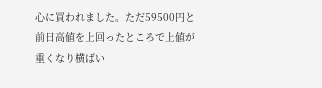心に買われました。ただ59500円と前日高値を上回ったところで上値が重くなり横ばい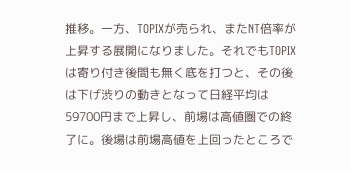推移。一方、TOPIXが売られ、またNT倍率が上昇する展開になりました。それでもTOPIXは寄り付き後間も無く底を打つと、その後は下げ渋りの動きとなって日経平均は59700円まで上昇し、前場は高値圏での終了に。後場は前場高値を上回ったところで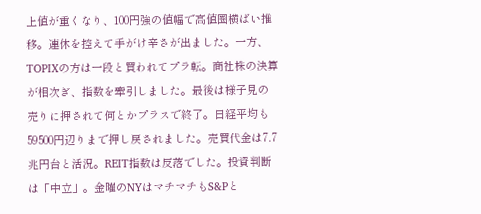上値が重くなり、100円強の値幅で高値圏横ばい推移。連休を控えて手がけ辛さが出ました。一方、TOPIXの方は一段と買われてプラ転。商社株の決算が相次ぎ、指数を牽引しました。最後は様子見の売りに押されて何とかプラスで終了。日経平均も59500円辺りまで押し戻されました。売買代金は7.7兆円台と活況。REIT指数は反落でした。投資判断は「中立」。金曜のNYはマチマチもS&Pと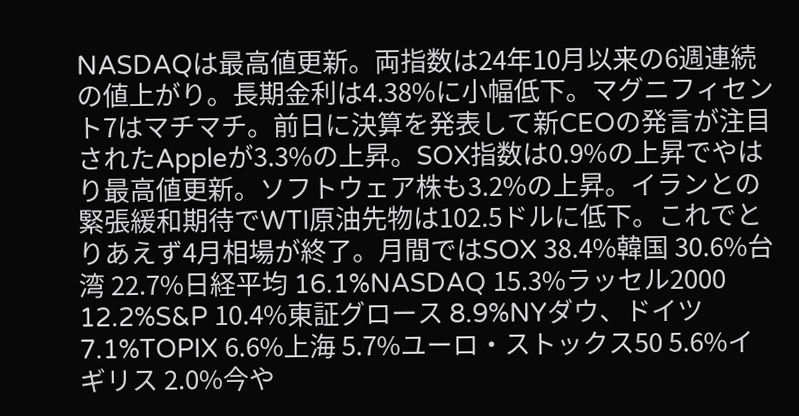NASDAQは最高値更新。両指数は24年10月以来の6週連続の値上がり。長期金利は4.38%に小幅低下。マグニフィセント7はマチマチ。前日に決算を発表して新CEOの発言が注目されたAppleが3.3%の上昇。SOX指数は0.9%の上昇でやはり最高値更新。ソフトウェア株も3.2%の上昇。イランとの緊張緩和期待でWTI原油先物は102.5ドルに低下。これでとりあえず4月相場が終了。月間ではSOX 38.4%韓国 30.6%台湾 22.7%日経平均 16.1%NASDAQ 15.3%ラッセル2000 12.2%S&P 10.4%東証グロース 8.9%NYダウ、ドイツ 7.1%TOPIX 6.6%上海 5.7%ユーロ・ストックス50 5.6%イギリス 2.0%今や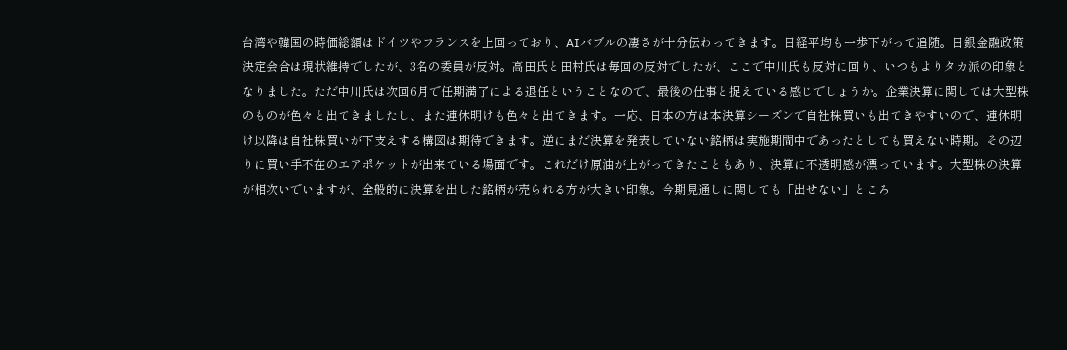台湾や韓国の時価総額はドイツやフランスを上回っており、AIバブルの凄さが十分伝わってきます。日経平均も一歩下がって追随。日銀金融政策決定会合は現状維持でしたが、3名の委員が反対。高田氏と田村氏は毎回の反対でしたが、ここで中川氏も反対に回り、いつもよりタカ派の印象となりました。ただ中川氏は次回6月で任期満了による退任ということなので、最後の仕事と捉えている感じでしょうか。企業決算に関しては大型株のものが色々と出てきましたし、また連休明けも色々と出てきます。一応、日本の方は本決算シーズンで自社株買いも出てきやすいので、連休明け以降は自社株買いが下支えする構図は期待できます。逆にまだ決算を発表していない銘柄は実施期間中であったとしても買えない時期。その辺りに買い手不在のエアポケットが出来ている場面です。これだけ原油が上がってきたこともあり、決算に不透明感が漂っています。大型株の決算が相次いでいますが、全般的に決算を出した銘柄が売られる方が大きい印象。今期見通しに関しても「出せない」ところ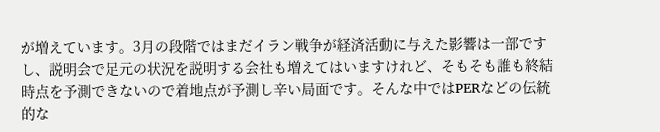が増えています。3月の段階ではまだイラン戦争が経済活動に与えた影響は一部ですし、説明会で足元の状況を説明する会社も増えてはいますけれど、そもそも誰も終結時点を予測できないので着地点が予測し辛い局面です。そんな中ではPERなどの伝統的な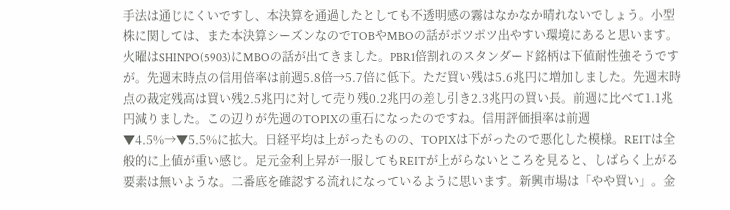手法は通じにくいですし、本決算を通過したとしても不透明感の霧はなかなか晴れないでしょう。小型株に関しては、また本決算シーズンなのでTOBやMBOの話がポツポツ出やすい環境にあると思います。火曜はSHINPO(5903)にMBOの話が出てきました。PBR1倍割れのスタンダード銘柄は下値耐性強そうですが。先週末時点の信用倍率は前週5.8倍→5.7倍に低下。ただ買い残は5.6兆円に増加しました。先週末時点の裁定残高は買い残2.5兆円に対して売り残0.2兆円の差し引き2.3兆円の買い長。前週に比べて1.1兆円減りました。この辺りが先週のTOPIXの重石になったのですね。信用評価損率は前週▼4.5%→▼5.5%に拡大。日経平均は上がったものの、TOPIXは下がったので悪化した模様。REITは全般的に上値が重い感じ。足元金利上昇が一服してもREITが上がらないところを見ると、しばらく上がる要素は無いような。二番底を確認する流れになっているように思います。新興市場は「やや買い」。金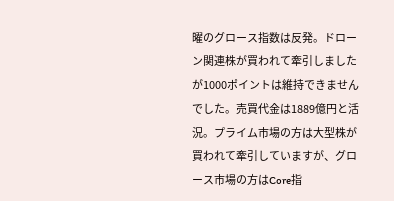曜のグロース指数は反発。ドローン関連株が買われて牽引しましたが1000ポイントは維持できませんでした。売買代金は1889億円と活況。プライム市場の方は大型株が買われて牽引していますが、グロース市場の方はCore指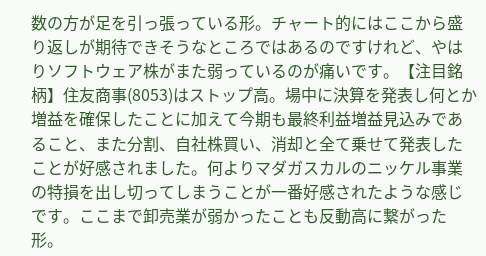数の方が足を引っ張っている形。チャート的にはここから盛り返しが期待できそうなところではあるのですけれど、やはりソフトウェア株がまた弱っているのが痛いです。【注目銘柄】住友商事(8053)はストップ高。場中に決算を発表し何とか増益を確保したことに加えて今期も最終利益増益見込みであること、また分割、自社株買い、消却と全て乗せて発表したことが好感されました。何よりマダガスカルのニッケル事業の特損を出し切ってしまうことが一番好感されたような感じです。ここまで卸売業が弱かったことも反動高に繋がった形。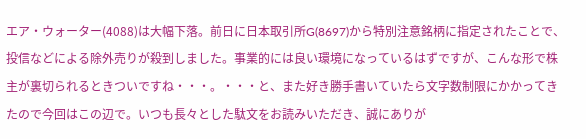エア・ウォーター(4088)は大幅下落。前日に日本取引所G(8697)から特別注意銘柄に指定されたことで、投信などによる除外売りが殺到しました。事業的には良い環境になっているはずですが、こんな形で株主が裏切られるときついですね・・・。・・・と、また好き勝手書いていたら文字数制限にかかってきたので今回はこの辺で。いつも長々とした駄文をお読みいただき、誠にありが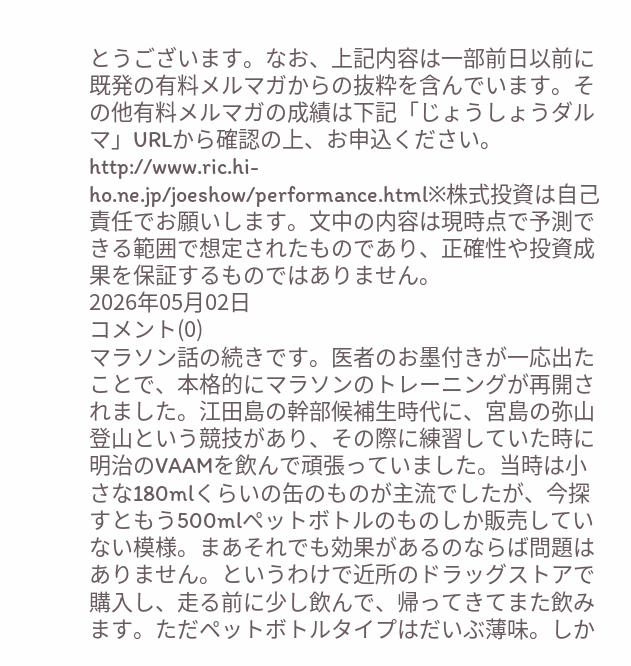とうございます。なお、上記内容は一部前日以前に既発の有料メルマガからの抜粋を含んでいます。その他有料メルマガの成績は下記「じょうしょうダルマ」URLから確認の上、お申込ください。http://www.ric.hi-ho.ne.jp/joeshow/performance.html※株式投資は自己責任でお願いします。文中の内容は現時点で予測できる範囲で想定されたものであり、正確性や投資成果を保証するものではありません。
2026年05月02日
コメント(0)
マラソン話の続きです。医者のお墨付きが一応出たことで、本格的にマラソンのトレーニングが再開されました。江田島の幹部候補生時代に、宮島の弥山登山という競技があり、その際に練習していた時に明治のVAAMを飲んで頑張っていました。当時は小さな180mlくらいの缶のものが主流でしたが、今探すともう500mlペットボトルのものしか販売していない模様。まあそれでも効果があるのならば問題はありません。というわけで近所のドラッグストアで購入し、走る前に少し飲んで、帰ってきてまた飲みます。ただペットボトルタイプはだいぶ薄味。しか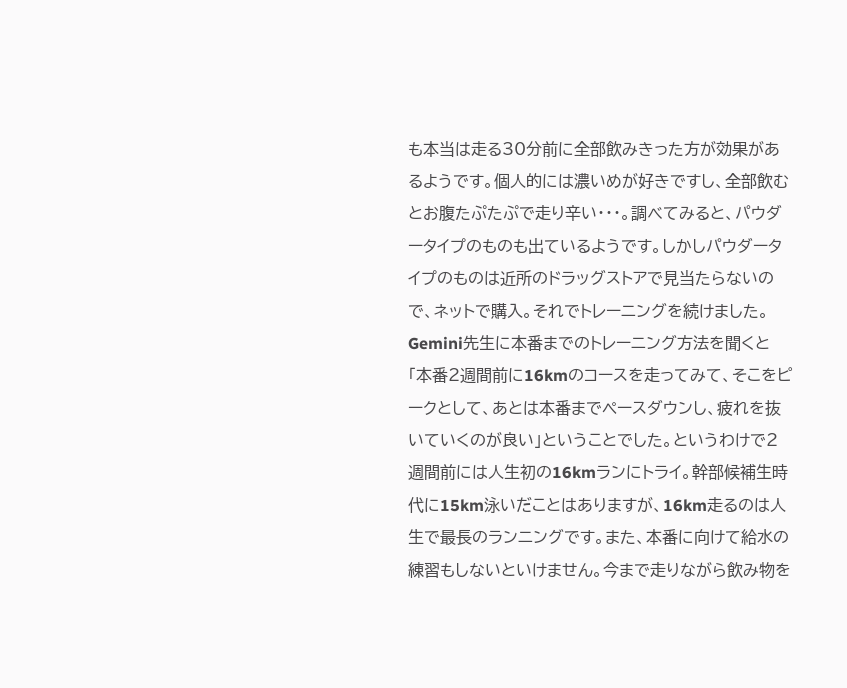も本当は走る30分前に全部飲みきった方が効果があるようです。個人的には濃いめが好きですし、全部飲むとお腹たぷたぷで走り辛い・・・。調べてみると、パウダータイプのものも出ているようです。しかしパウダータイプのものは近所のドラッグストアで見当たらないので、ネットで購入。それでトレーニングを続けました。Gemini先生に本番までのトレーニング方法を聞くと「本番2週間前に16kmのコースを走ってみて、そこをピークとして、あとは本番までペースダウンし、疲れを抜いていくのが良い」ということでした。というわけで2週間前には人生初の16kmランにトライ。幹部候補生時代に15km泳いだことはありますが、16km走るのは人生で最長のランニングです。また、本番に向けて給水の練習もしないといけません。今まで走りながら飲み物を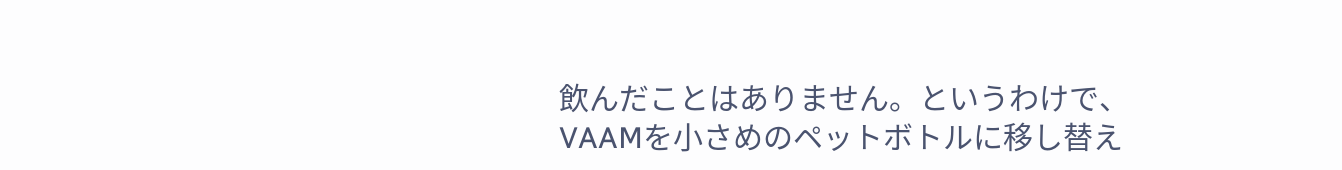飲んだことはありません。というわけで、VAAMを小さめのペットボトルに移し替え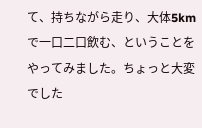て、持ちながら走り、大体5kmで一口二口飲む、ということをやってみました。ちょっと大変でした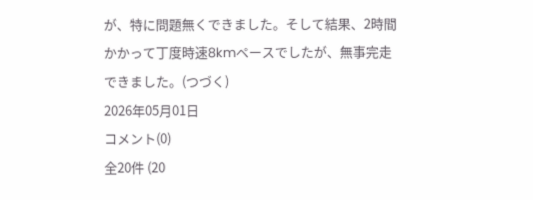が、特に問題無くできました。そして結果、2時間かかって丁度時速8kmペースでしたが、無事完走できました。(つづく)
2026年05月01日
コメント(0)
全20件 (20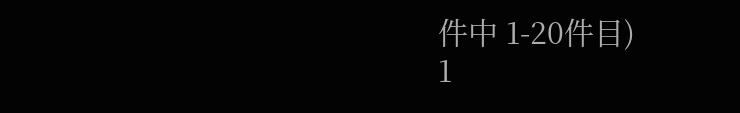件中 1-20件目)
1